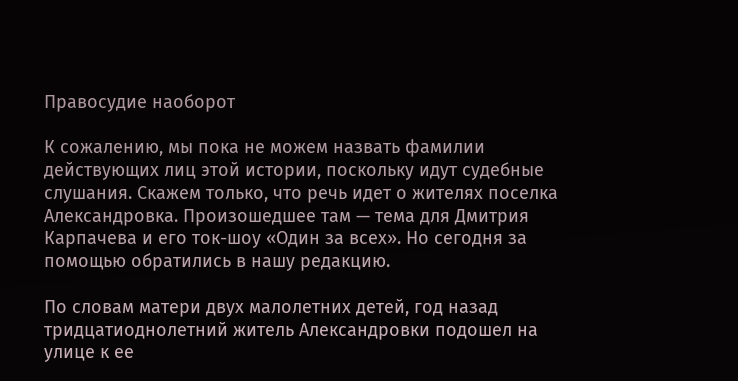Правосудие наоборот

К сожалению, мы пока не можем назвать фамилии действующих лиц этой истории, поскольку идут судебные слушания. Скажем только, что речь идет о жителях поселка Александровка. Произошедшее там — тема для Дмитрия Карпачева и его ток-шоу «Один за всех». Но сегодня за помощью обратились в нашу редакцию.

По словам матери двух малолетних детей, год назад тридцатиоднолетний житель Александровки подошел на улице к ее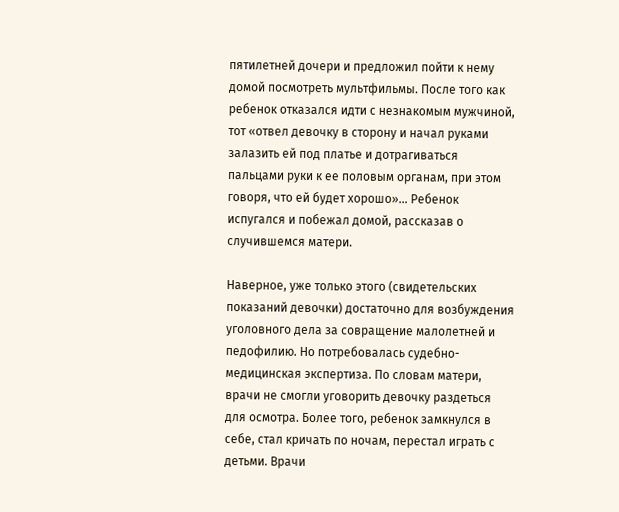пятилетней дочери и предложил пойти к нему домой посмотреть мультфильмы. После того как ребенок отказался идти с незнакомым мужчиной, тот «отвел девочку в сторону и начал руками залазить ей под платье и дотрагиваться пальцами руки к ее половым органам, при этом говоря, что ей будет хорошо»… Ребенок испугался и побежал домой, рассказав о случившемся матери.

Наверное, уже только этого (свидетельских показаний девочки) достаточно для возбуждения уголовного дела за совращение малолетней и педофилию. Но потребовалась судебно-медицинская экспертиза. По словам матери, врачи не смогли уговорить девочку раздеться для осмотра. Более того, ребенок замкнулся в себе, стал кричать по ночам, перестал играть с детьми. Врачи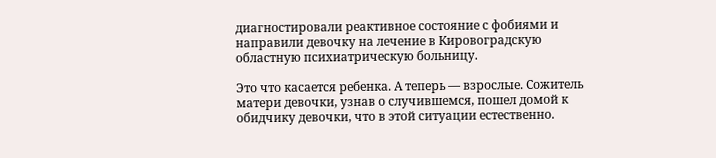диагностировали реактивное состояние с фобиями и направили девочку на лечение в Кировоградскую областную психиатрическую больницу.

Это что касается ребенка. А теперь — взрослые. Сожитель матери девочки, узнав о случившемся, пошел домой к обидчику девочки, что в этой ситуации естественно.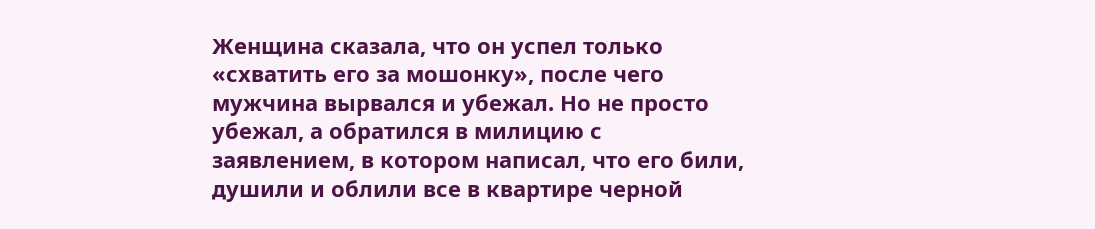Женщина сказала, что он успел только «схватить его за мошонку», после чего мужчина вырвался и убежал. Но не просто убежал, а обратился в милицию с заявлением, в котором написал, что его били, душили и облили все в квартире черной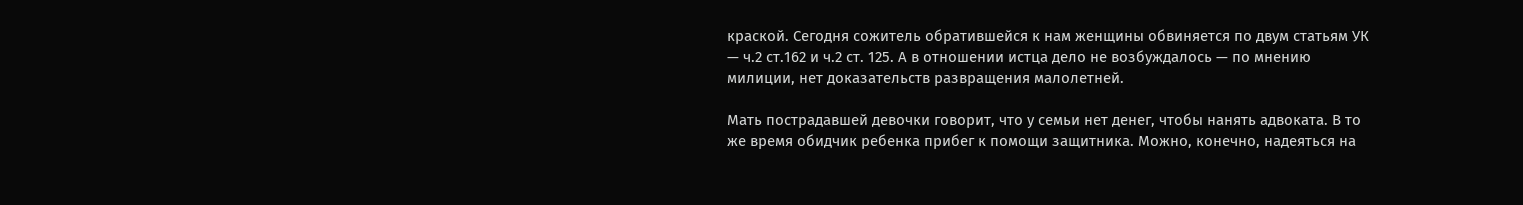краской. Сегодня сожитель обратившейся к нам женщины обвиняется по двум статьям УК — ч.2 ст.162 и ч.2 ст. 125. А в отношении истца дело не возбуждалось — по мнению милиции, нет доказательств развращения малолетней.

Мать пострадавшей девочки говорит, что у семьи нет денег, чтобы нанять адвоката. В то же время обидчик ребенка прибег к помощи защитника. Можно, конечно, надеяться на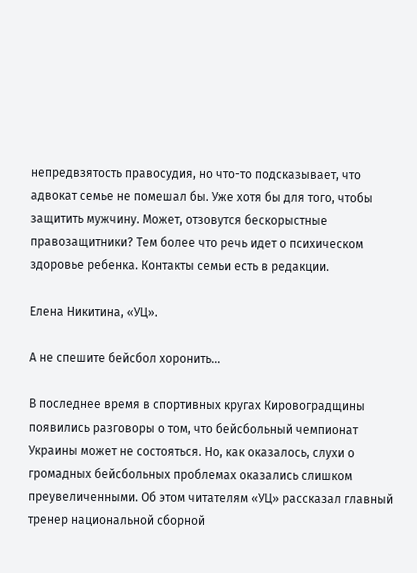непредвзятость правосудия, но что-то подсказывает, что адвокат семье не помешал бы. Уже хотя бы для того, чтобы защитить мужчину. Может, отзовутся бескорыстные правозащитники? Тем более что речь идет о психическом здоровье ребенка. Контакты семьи есть в редакции.

Елена Никитина, «УЦ».

А не спешите бейсбол хоронить…

В последнее время в спортивных кругах Кировоградщины появились разговоры о том, что бейсбольный чемпионат Украины может не состояться. Но, как оказалось, слухи о громадных бейсбольных проблемах оказались слишком преувеличенными. Об этом читателям «УЦ» рассказал главный тренер национальной сборной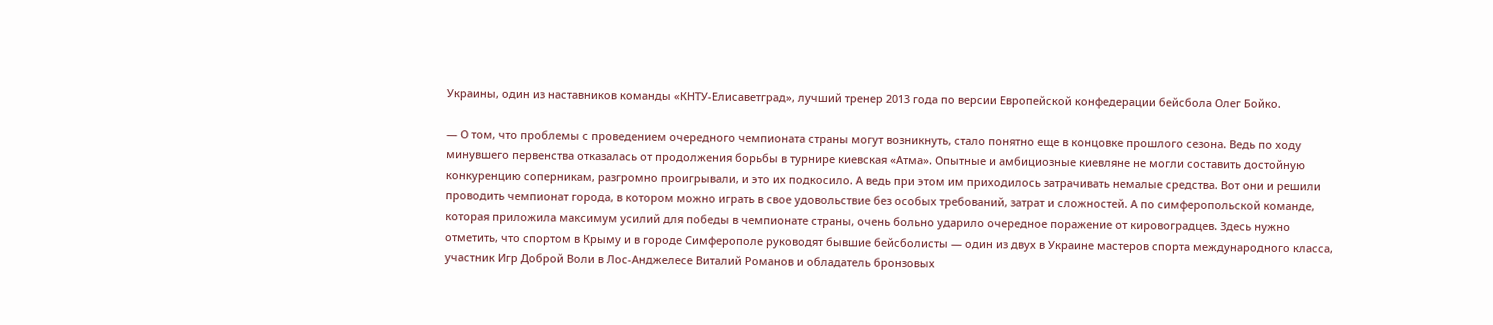Украины, один из наставников команды «КНТУ-Елисаветград», лучший тренер 2013 года по версии Европейской конфедерации бейсбола Олег Бойко.

— О том, что проблемы с проведением очередного чемпионата страны могут возникнуть, стало понятно еще в концовке прошлого сезона. Ведь по ходу минувшего первенства отказалась от продолжения борьбы в турнире киевская «Атма». Опытные и амбициозные киевляне не могли составить достойную конкуренцию соперникам, разгромно проигрывали, и это их подкосило. А ведь при этом им приходилось затрачивать немалые средства. Вот они и решили проводить чемпионат города, в котором можно играть в свое удовольствие без особых требований, затрат и сложностей. А по симферопольской команде, которая приложила максимум усилий для победы в чемпионате страны, очень больно ударило очередное поражение от кировоградцев. Здесь нужно отметить, что спортом в Крыму и в городе Симферополе руководят бывшие бейсболисты — один из двух в Украине мастеров спорта международного класса, участник Игр Доброй Воли в Лос-Анджелесе Виталий Романов и обладатель бронзовых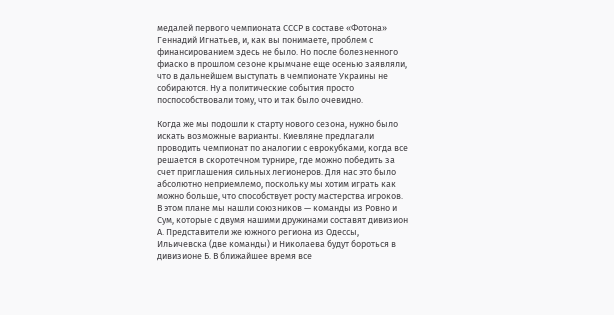медалей первого чемпионата СССР в составе «Фотона» Геннадий Игнатьев, и, как вы понимаете, проблем с финансированием здесь не было. Но после болезненного фиаско в прошлом сезоне крымчане еще осенью заявляли, что в дальнейшем выступать в чемпионате Украины не собираются. Ну а политические события просто поспособствовали тому, что и так было очевидно.

Когда же мы подошли к старту нового сезона, нужно было искать возможные варианты. Киевляне предлагали проводить чемпионат по аналогии с еврокубками, когда все решается в скоротечном турнире, где можно победить за счет приглашения сильных легионеров. Для нас это было абсолютно неприемлемо, поскольку мы хотим играть как можно больше, что способствует росту мастерства игроков. В этом плане мы нашли союзников — команды из Ровно и Сум, которые с двумя нашими дружинами составят дивизион А. Представители же южного региона из Одессы, Ильичевска (две команды) и Николаева будут бороться в дивизионе Б. В ближайшее время все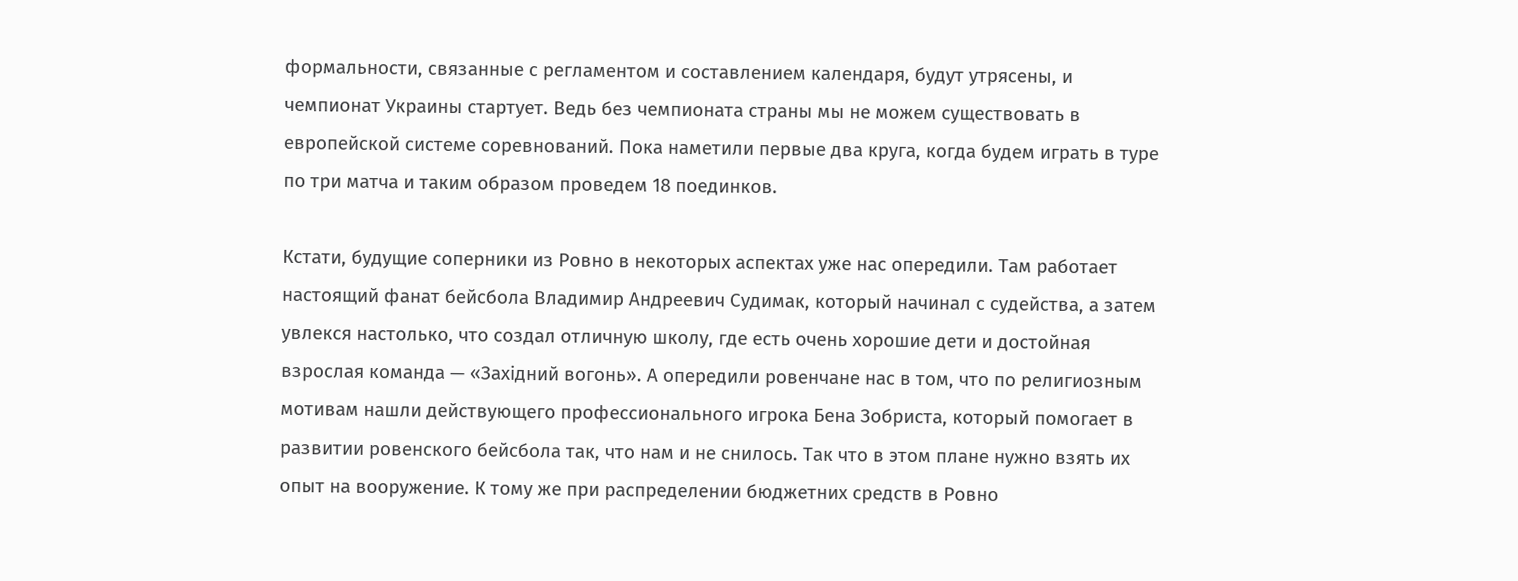формальности, связанные с регламентом и составлением календаря, будут утрясены, и чемпионат Украины стартует. Ведь без чемпионата страны мы не можем существовать в европейской системе соревнований. Пока наметили первые два круга, когда будем играть в туре по три матча и таким образом проведем 18 поединков.

Кстати, будущие соперники из Ровно в некоторых аспектах уже нас опередили. Там работает настоящий фанат бейсбола Владимир Андреевич Судимак, который начинал с судейства, а затем увлекся настолько, что создал отличную школу, где есть очень хорошие дети и достойная взрослая команда — «Західний вогонь». А опередили ровенчане нас в том, что по религиозным мотивам нашли действующего профессионального игрока Бена Зобриста, который помогает в развитии ровенского бейсбола так, что нам и не снилось. Так что в этом плане нужно взять их опыт на вооружение. К тому же при распределении бюджетних средств в Ровно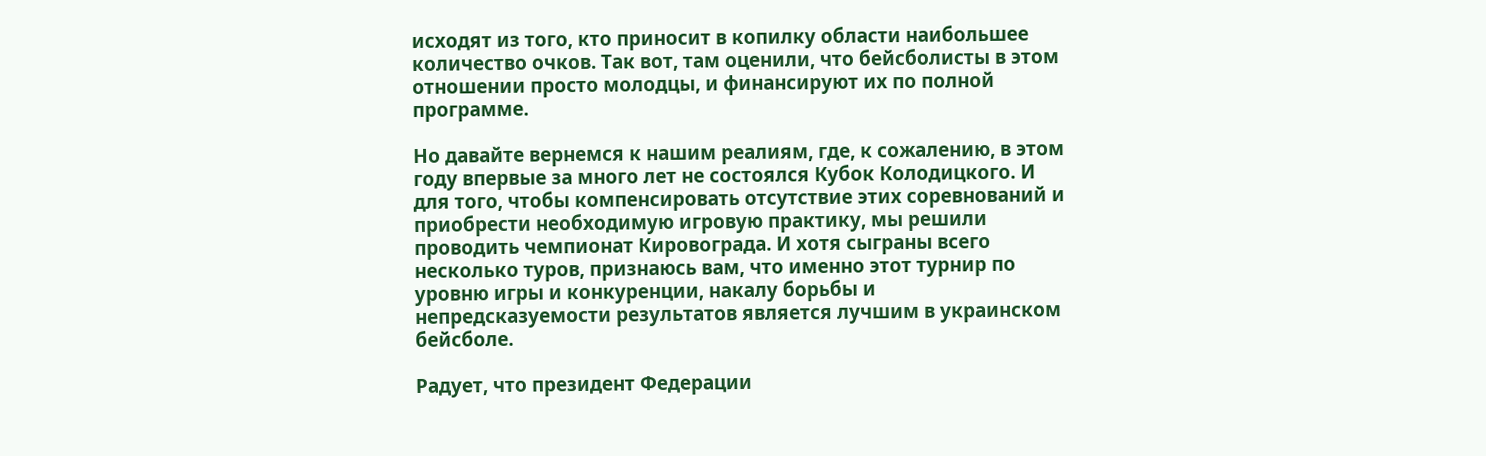исходят из того, кто приносит в копилку области наибольшее количество очков. Так вот, там оценили, что бейсболисты в этом отношении просто молодцы, и финансируют их по полной программе.

Но давайте вернемся к нашим реалиям, где, к сожалению, в этом году впервые за много лет не состоялся Кубок Колодицкого. И для того, чтобы компенсировать отсутствие этих соревнований и приобрести необходимую игровую практику, мы решили проводить чемпионат Кировограда. И хотя сыграны всего несколько туров, признаюсь вам, что именно этот турнир по уровню игры и конкуренции, накалу борьбы и непредсказуемости результатов является лучшим в украинском бейсболе.

Радует, что президент Федерации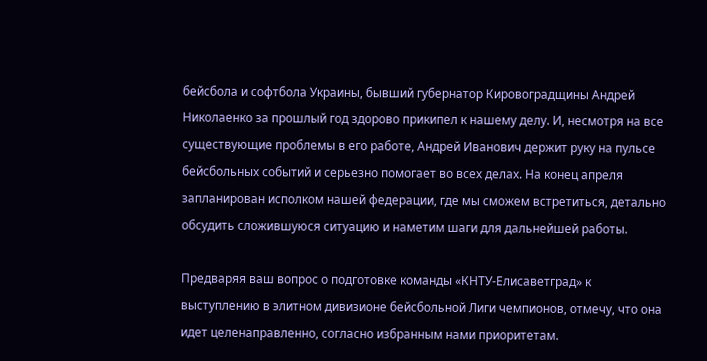бейсбола и софтбола Украины, бывший губернатор Кировоградщины Андрей Николаенко за прошлый год здорово прикипел к нашему делу. И, несмотря на все существующие проблемы в его работе, Андрей Иванович держит руку на пульсе бейсбольных событий и серьезно помогает во всех делах. На конец апреля запланирован исполком нашей федерации, где мы сможем встретиться, детально обсудить сложившуюся ситуацию и наметим шаги для дальнейшей работы.

Предваряя ваш вопрос о подготовке команды «КНТУ-Елисаветград» к выступлению в элитном дивизионе бейсбольной Лиги чемпионов, отмечу, что она идет целенаправленно, согласно избранным нами приоритетам.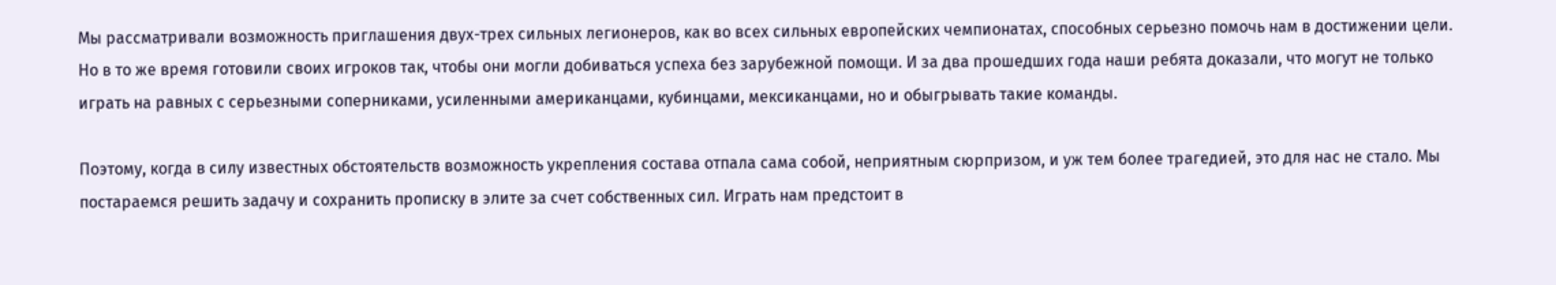Мы рассматривали возможность приглашения двух-трех сильных легионеров, как во всех сильных европейских чемпионатах, способных серьезно помочь нам в достижении цели. Но в то же время готовили своих игроков так, чтобы они могли добиваться успеха без зарубежной помощи. И за два прошедших года наши ребята доказали, что могут не только играть на равных с серьезными соперниками, усиленными американцами, кубинцами, мексиканцами, но и обыгрывать такие команды.

Поэтому, когда в силу известных обстоятельств возможность укрепления состава отпала сама собой, неприятным сюрпризом, и уж тем более трагедией, это для нас не стало. Мы постараемся решить задачу и сохранить прописку в элите за счет собственных сил. Играть нам предстоит в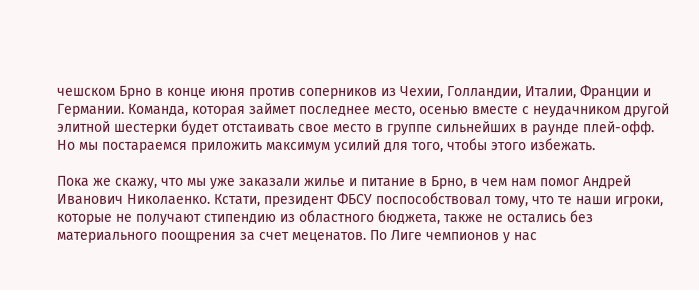чешском Брно в конце июня против соперников из Чехии, Голландии, Италии, Франции и Германии. Команда, которая займет последнее место, осенью вместе с неудачником другой элитной шестерки будет отстаивать свое место в группе сильнейших в раунде плей-офф. Но мы постараемся приложить максимум усилий для того, чтобы этого избежать.

Пока же скажу, что мы уже заказали жилье и питание в Брно, в чем нам помог Андрей Иванович Николаенко. Кстати, президент ФБСУ поспособствовал тому, что те наши игроки, которые не получают стипендию из областного бюджета, также не остались без материального поощрения за счет меценатов. По Лиге чемпионов у нас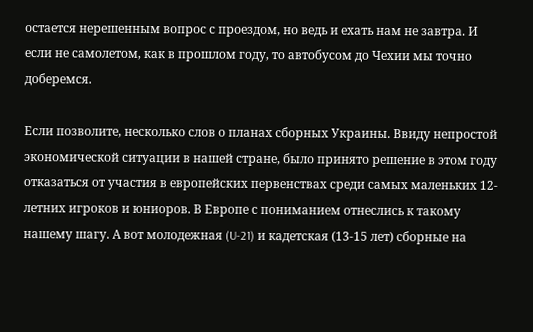остается нерешенным вопрос с проездом, но ведь и ехать нам не завтра. И если не самолетом, как в прошлом году, то автобусом до Чехии мы точно доберемся.

Если позволите, несколько слов о планах сборных Украины. Ввиду непростой экономической ситуации в нашей стране, было принято решение в этом году отказаться от участия в европейских первенствах среди самых маленьких 12-летних игроков и юниоров. В Европе с пониманием отнеслись к такому нашему шагу. А вот молодежная (U-21) и кадетская (13-15 лет) сборные на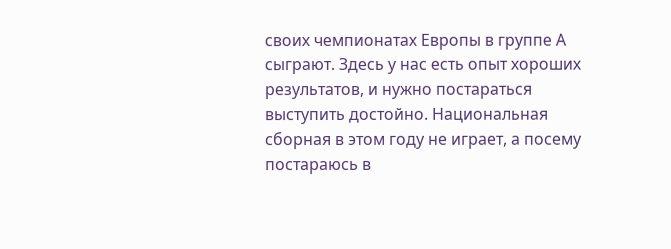своих чемпионатах Европы в группе А сыграют. Здесь у нас есть опыт хороших результатов, и нужно постараться выступить достойно. Национальная сборная в этом году не играет, а посему постараюсь в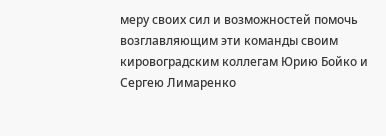меру своих сил и возможностей помочь возглавляющим эти команды своим кировоградским коллегам Юрию Бойко и Сергею Лимаренко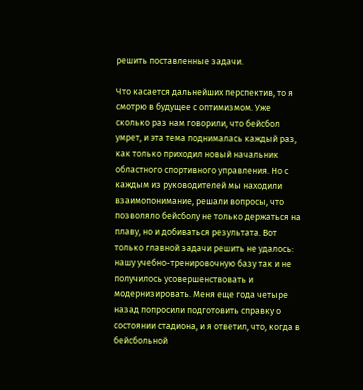решить поставленные задачи.

Что касается дальнейших перспектив, то я смотрю в будущее с оптимизмом. Уже сколько раз нам говорили, что бейсбол умрет, и эта тема поднималась каждый раз, как только приходил новый начальник областного спортивного управления. Но с каждым из руководителей мы находили взаимопонимание, решали вопросы, что позволяло бейсболу не только держаться на плаву, но и добиваться результата. Вот только главной задачи решить не удалось: нашу учебно-тренировочную базу так и не получилось усовершенствовать и модернизировать. Меня еще года четыре назад попросили подготовить справку о состоянии стадиона, и я ответил, что, когда в бейсбольной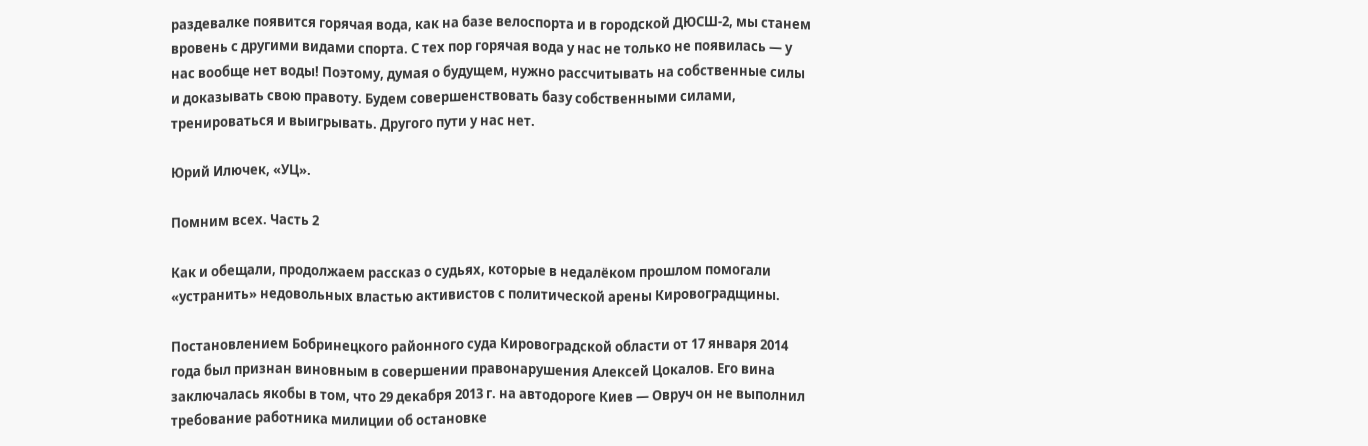раздевалке появится горячая вода, как на базе велоспорта и в городской ДЮСШ-2, мы станем вровень с другими видами спорта. С тех пор горячая вода у нас не только не появилась — у нас вообще нет воды! Поэтому, думая о будущем, нужно рассчитывать на собственные силы и доказывать свою правоту. Будем совершенствовать базу собственными силами, тренироваться и выигрывать. Другого пути у нас нет.

Юрий Илючек, «УЦ».

Помним всех. Часть 2

Как и обещали, продолжаем рассказ о судьях, которые в недалёком прошлом помогали «устранить» недовольных властью активистов с политической арены Кировоградщины.

Постановлением Бобринецкого районного суда Кировоградской области от 17 января 2014 года был признан виновным в совершении правонарушения Алексей Цокалов. Его вина заключалась якобы в том, что 29 декабря 2013 г. на автодороге Киев — Овруч он не выполнил требование работника милиции об остановке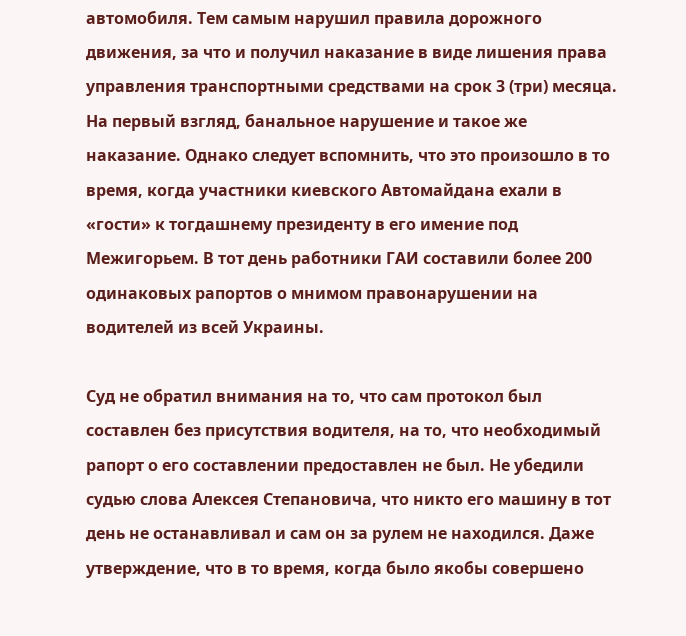автомобиля. Тем самым нарушил правила дорожного движения, за что и получил наказание в виде лишения права управления транспортными средствами на срок 3 (три) месяца. На первый взгляд, банальное нарушение и такое же наказание. Однако следует вспомнить, что это произошло в то время, когда участники киевского Автомайдана ехали в «гости» к тогдашнему президенту в его имение под Межигорьем. В тот день работники ГАИ составили более 200 одинаковых рапортов о мнимом правонарушении на водителей из всей Украины.

Суд не обратил внимания на то, что сам протокол был составлен без присутствия водителя, на то, что необходимый рапорт о его составлении предоставлен не был. Не убедили судью слова Алексея Степановича, что никто его машину в тот день не останавливал и сам он за рулем не находился. Даже утверждение, что в то время, когда было якобы совершено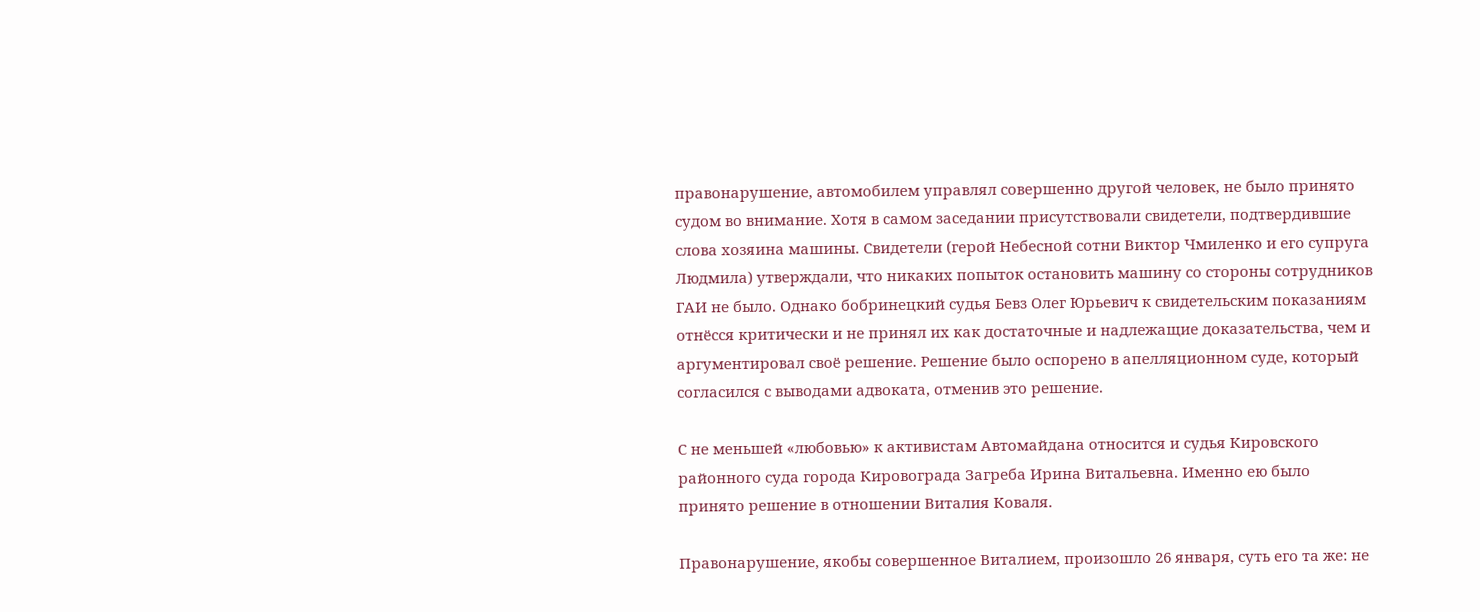правонарушение, автомобилем управлял совершенно другой человек, не было принято судом во внимание. Хотя в самом заседании присутствовали свидетели, подтвердившие слова хозяина машины. Свидетели (герой Небесной сотни Виктор Чмиленко и его супруга Людмила) утверждали, что никаких попыток остановить машину со стороны сотрудников ГАИ не было. Однако бобринецкий судья Бевз Олег Юрьевич к свидетельским показаниям отнёсся критически и не принял их как достаточные и надлежащие доказательства, чем и аргументировал своё решение. Решение было оспорено в апелляционном суде, который согласился с выводами адвоката, отменив это решение.

С не меньшей «любовью» к активистам Автомайдана относится и судья Кировского районного суда города Кировограда Загреба Ирина Витальевна. Именно ею было принято решение в отношении Виталия Коваля.

Правонарушение, якобы совершенное Виталием, произошло 26 января, суть его та же: не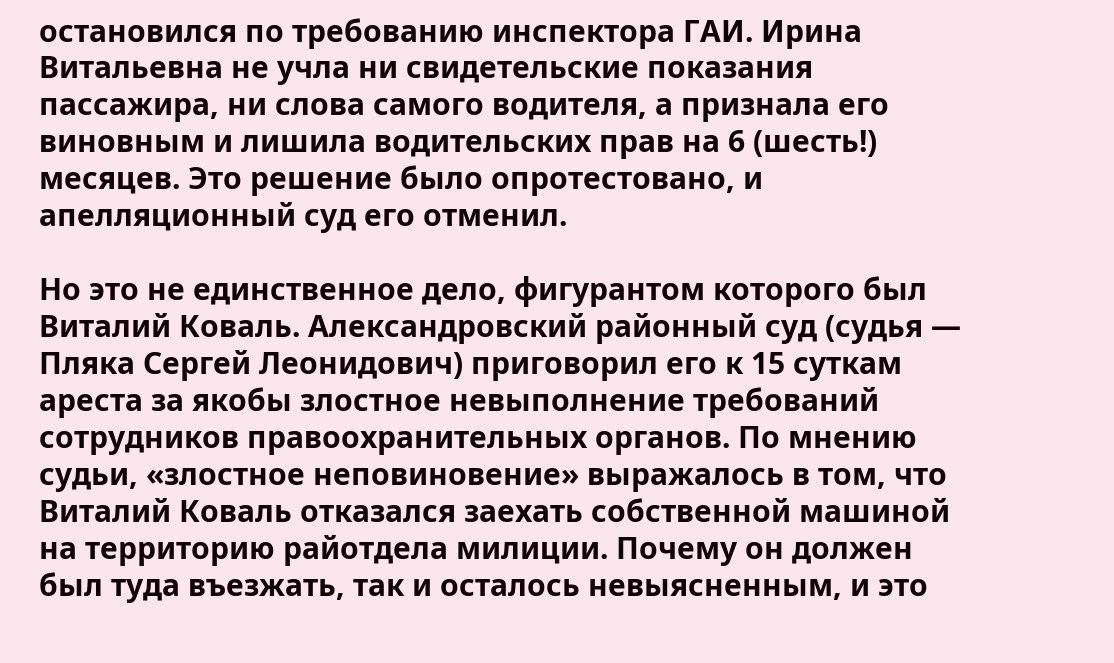остановился по требованию инспектора ГАИ. Ирина Витальевна не учла ни свидетельские показания пассажира, ни слова самого водителя, а признала его виновным и лишила водительских прав на 6 (шесть!) месяцев. Это решение было опротестовано, и апелляционный суд его отменил.

Но это не единственное дело, фигурантом которого был Виталий Коваль. Александровский районный суд (судья — Пляка Сергей Леонидович) приговорил его к 15 суткам ареста за якобы злостное невыполнение требований сотрудников правоохранительных органов. По мнению судьи, «злостное неповиновение» выражалось в том, что Виталий Коваль отказался заехать собственной машиной на территорию райотдела милиции. Почему он должен был туда въезжать, так и осталось невыясненным, и это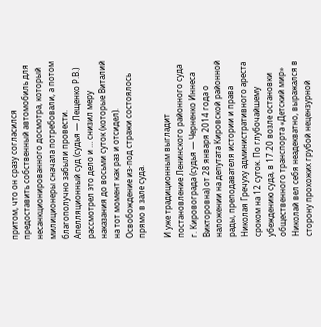притом, что он сразу согласился предоставить собственный автомобиль для несанкционированного досмотра, который милиционеры сначала потребовали, а потом благополучно забыли провести. Апелляционный суд (судья — Лещенко Р.В.) рассмотрел это дело и … снизил меру наказания до восьми суток (которые Виталий на тот момент как раз и отсидел). Освобождение из-под стражи состоялось прямо в зале суда.

И уже традиционным выгладит постановление Ленинского районного суда г. Кировограда (судья — Черненко Иннеса Викторовна) от 28 января 2014 года о наложении на депутата Кировской районной рады, преподавателя истории и права Николая Гречуху административного ареста сроком на 12 суток. По глубочайшему убеждению суда, в 17.20 возле остановки общественного транспорта «Детский мир» Николай вел себя неадекватно, выражался в сторону прохожих грубой нецензурной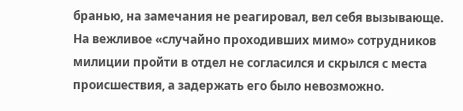бранью, на замечания не реагировал, вел себя вызывающе. На вежливое «случайно проходивших мимо» сотрудников милиции пройти в отдел не согласился и скрылся с места происшествия, а задержать его было невозможно.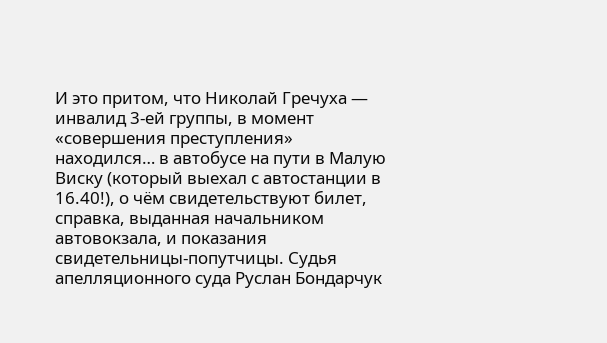И это притом, что Николай Гречуха — инвалид 3-ей группы, в момент «совершения преступления» находился… в автобусе на пути в Малую Виску (который выехал с автостанции в 16.40!), о чём свидетельствуют билет, справка, выданная начальником автовокзала, и показания свидетельницы-попутчицы. Судья апелляционного суда Руслан Бондарчук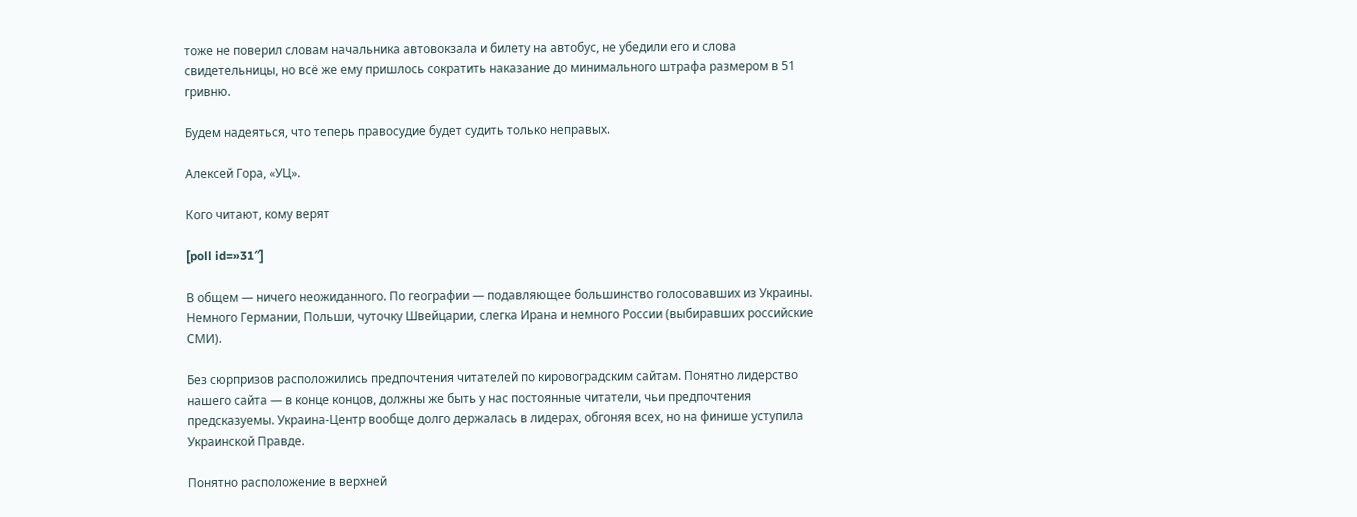тоже не поверил словам начальника автовокзала и билету на автобус, не убедили его и слова свидетельницы, но всё же ему пришлось сократить наказание до минимального штрафа размером в 51 гривню.

Будем надеяться, что теперь правосудие будет судить только неправых.

Алексей Гора, «УЦ».

Кого читают, кому верят

[poll id=»31″]

В общем — ничего неожиданного. По географии — подавляющее большинство голосовавших из Украины. Немного Германии, Польши, чуточку Швейцарии, слегка Ирана и немного России (выбиравших российские СМИ).

Без сюрпризов расположились предпочтения читателей по кировоградским сайтам. Понятно лидерство нашего сайта — в конце концов, должны же быть у нас постоянные читатели, чьи предпочтения предсказуемы. Украина-Центр вообще долго держалась в лидерах, обгоняя всех, но на финише уступила Украинской Правде.

Понятно расположение в верхней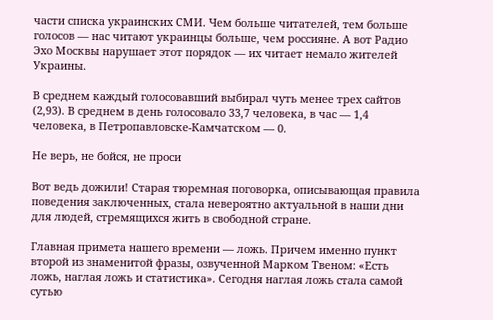части списка украинских СМИ. Чем больше читателей, тем больше голосов — нас читают украинцы больше, чем россияне. А вот Радио Эхо Москвы нарушает этот порядок — их читает немало жителей Украины.

В среднем каждый голосовавший выбирал чуть менее трех сайтов (2,93). В среднем в день голосовало 33,7 человека, в час — 1,4 человека, в Петропавловске-Камчатском — 0.

Не верь, не бойся, не проси

Вот ведь дожили! Старая тюремная поговорка, описывающая правила поведения заключенных, стала невероятно актуальной в наши дни для людей, стремящихся жить в свободной стране.

Главная примета нашего времени — ложь. Причем именно пункт второй из знаменитой фразы, озвученной Марком Твеном: «Есть ложь, наглая ложь и статистика». Сегодня наглая ложь стала самой сутью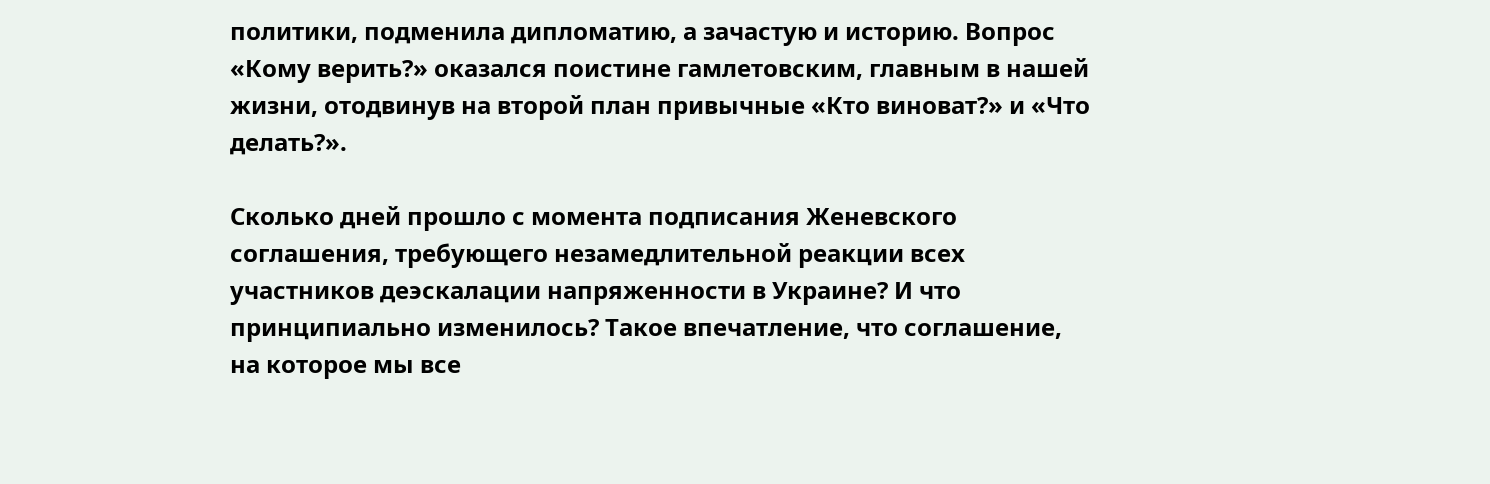политики, подменила дипломатию, а зачастую и историю. Вопрос «Кому верить?» оказался поистине гамлетовским, главным в нашей жизни, отодвинув на второй план привычные «Кто виноват?» и «Что делать?».

Сколько дней прошло с момента подписания Женевского соглашения, требующего незамедлительной реакции всех участников деэскалации напряженности в Украине? И что принципиально изменилось? Такое впечатление, что соглашение, на которое мы все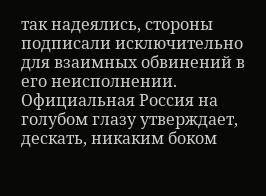так надеялись, стороны подписали исключительно для взаимных обвинений в его неисполнении. Официальная Россия на голубом глазу утверждает, дескать, никаким боком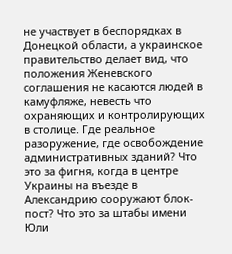не участвует в беспорядках в Донецкой области, а украинское правительство делает вид, что положения Женевского соглашения не касаются людей в камуфляже, невесть что охраняющих и контролирующих в столице. Где реальное разоружение, где освобождение административных зданий? Что это за фигня, когда в центре Украины на въезде в Александрию сооружают блок-пост? Что это за штабы имени Юли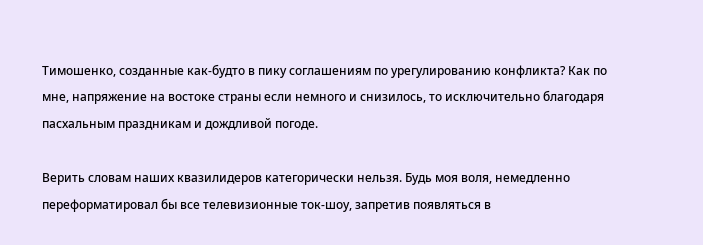Тимошенко, созданные как-будто в пику соглашениям по урегулированию конфликта? Как по мне, напряжение на востоке страны если немного и снизилось, то исключительно благодаря пасхальным праздникам и дождливой погоде.

Верить словам наших квазилидеров категорически нельзя. Будь моя воля, немедленно переформатировал бы все телевизионные ток-шоу, запретив появляться в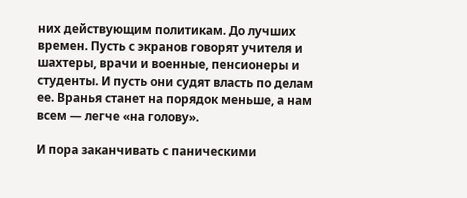них действующим политикам. До лучших времен. Пусть с экранов говорят учителя и шахтеры, врачи и военные, пенсионеры и студенты. И пусть они судят власть по делам ее. Вранья станет на порядок меньше, а нам всем — легче «на голову».

И пора заканчивать с паническими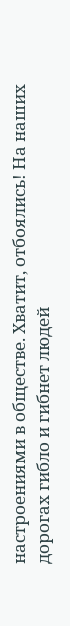настроениями в обществе. Хватит, отбоялись! На наших дорогах гибло и гибнет людей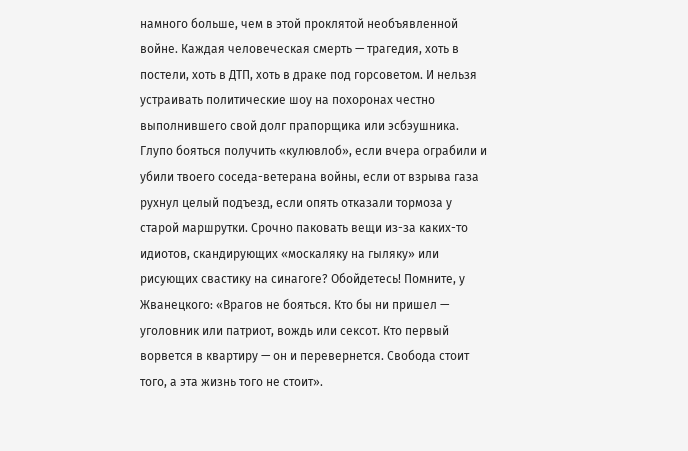намного больше, чем в этой проклятой необъявленной войне. Каждая человеческая смерть — трагедия, хоть в постели, хоть в ДТП, хоть в драке под горсоветом. И нельзя устраивать политические шоу на похоронах честно выполнившего свой долг прапорщика или эсбэушника. Глупо бояться получить «кулювлоб», если вчера ограбили и убили твоего соседа-ветерана войны, если от взрыва газа рухнул целый подъезд, если опять отказали тормоза у старой маршрутки. Срочно паковать вещи из-за каких-то идиотов, скандирующих «москаляку на гыляку» или рисующих свастику на синагоге? Обойдетесь! Помните, у Жванецкого: «Врагов не бояться. Кто бы ни пришел — уголовник или патриот, вождь или сексот. Кто первый ворвется в квартиру — он и перевернется. Свобода стоит того, а эта жизнь того не стоит».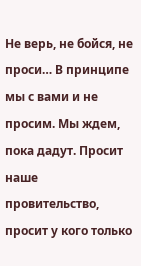Не верь, не бойся, не проси… В принципе мы с вами и не просим. Мы ждем, пока дадут. Просит наше провительство, просит у кого только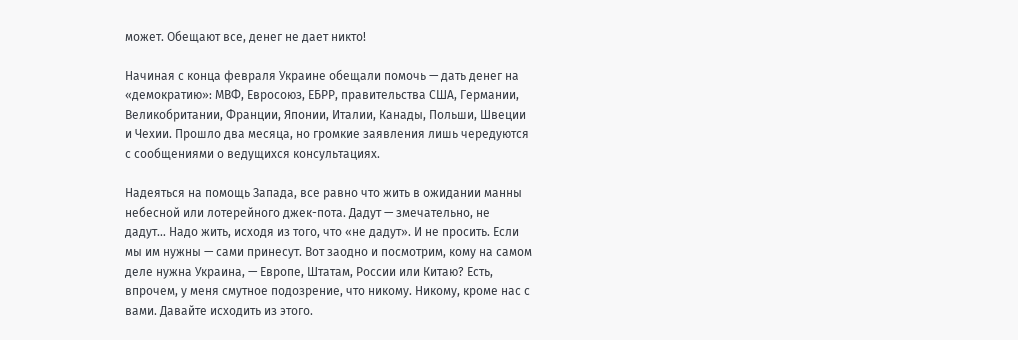может. Обещают все, денег не дает никто!

Начиная с конца февраля Украине обещали помочь — дать денег на «демократию»: МВФ, Евросоюз, ЕБРР, правительства США, Германии, Великобритании, Франции, Японии, Италии, Канады, Польши, Швеции и Чехии. Прошло два месяца, но громкие заявления лишь чередуются с сообщениями о ведущихся консультациях.

Надеяться на помощь Запада, все равно что жить в ожидании манны небесной или лотерейного джек-пота. Дадут — змечательно, не дадут… Надо жить, исходя из того, что «не дадут». И не просить. Если мы им нужны — сами принесут. Вот заодно и посмотрим, кому на самом деле нужна Украина, — Европе, Штатам, России или Китаю? Есть, впрочем, у меня смутное подозрение, что никому. Никому, кроме нас с вами. Давайте исходить из этого.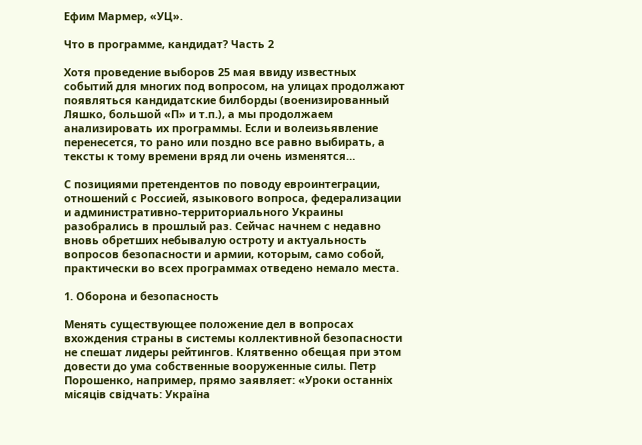Ефим Мармер, «УЦ».

Что в программе, кандидат? Часть 2

Хотя проведение выборов 25 мая ввиду известных событий для многих под вопросом, на улицах продолжают появляться кандидатские билборды (военизированный Ляшко, большой «П» и т.п.), а мы продолжаем анализировать их программы. Если и волеизьявление перенесется, то рано или поздно все равно выбирать, а тексты к тому времени вряд ли очень изменятся…

С позициями претендентов по поводу евроинтеграции, отношений с Россией, языкового вопроса, федерализации и административно-территориального Украины разобрались в прошлый раз. Сейчас начнем с недавно вновь обретших небывалую остроту и актуальность вопросов безопасности и армии, которым, само собой, практически во всех программах отведено немало места.

1. Оборона и безопасность

Менять существующее положение дел в вопросах вхождения страны в системы коллективной безопасности не спешат лидеры рейтингов. Клятвенно обещая при этом довести до ума собственные вооруженные силы. Петр Порошенко, например, прямо заявляет: «Уроки останніх місяців свідчать: Україна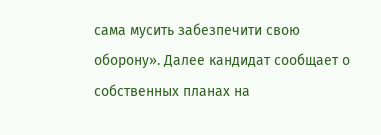сама мусить забезпечити свою оборону». Далее кандидат сообщает о собственных планах на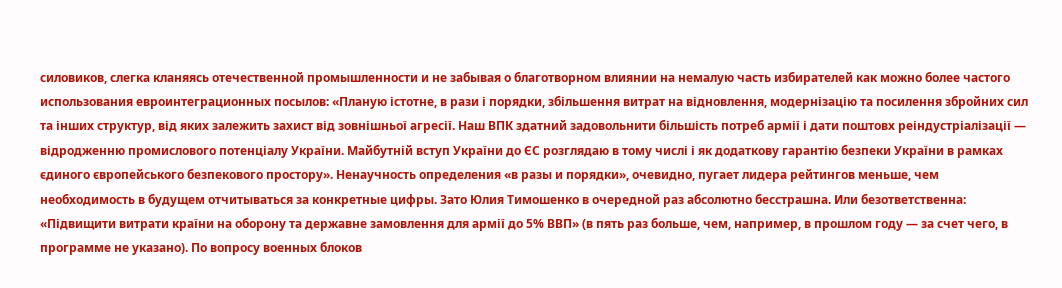силовиков, слегка кланяясь отечественной промышленности и не забывая о благотворном влиянии на немалую часть избирателей как можно более частого использования евроинтеграционных посылов: «Планую істотне, в рази і порядки, збільшення витрат на відновлення, модернізацію та посилення збройних сил та інших структур, від яких залежить захист від зовнішньої агресії. Наш ВПК здатний задовольнити більшість потреб армії і дати поштовх реіндустріалізації — відродженню промислового потенціалу України. Майбутній вступ України до ЄС розглядаю в тому числі і як додаткову гарантію безпеки України в рамках єдиного європейського безпекового простору». Ненаучность определения «в разы и порядки», очевидно, пугает лидера рейтингов меньше, чем необходимость в будущем отчитываться за конкретные цифры. Зато Юлия Тимошенко в очередной раз абсолютно бесстрашна. Или безответственна: «Підвищити витрати країни на оборону та державне замовлення для армії до 5% ВВП» (в пять раз больше, чем, например, в прошлом году — за счет чего, в программе не указано). По вопросу военных блоков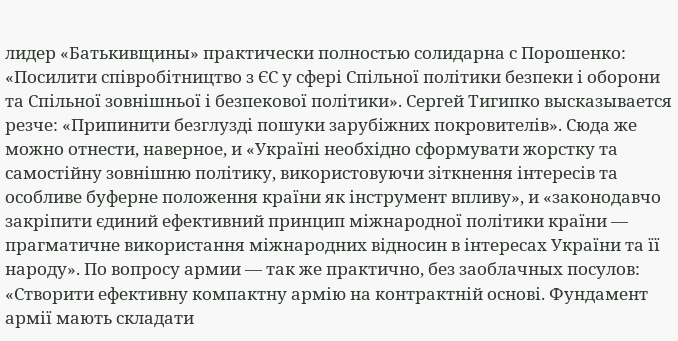лидер «Батькивщины» практически полностью солидарна с Порошенко: «Посилити співробітництво з ЄС у сфері Спільної політики безпеки і оборони та Спільної зовнішньої і безпекової політики». Сергей Тигипко высказывается резче: «Припинити безглузді пошуки зарубіжних покровителів». Сюда же можно отнести, наверное, и «Україні необхідно сформувати жорстку та самостійну зовнішню політику, використовуючи зіткнення інтересів та особливе буферне положення країни як інструмент впливу», и «законодавчо закріпити єдиний ефективний принцип міжнародної політики країни — прагматичне використання міжнародних відносин в інтересах України та її народу». По вопросу армии — так же практично, без заоблачных посулов: «Створити ефективну компактну армію на контрактній основі. Фундамент армії мають складати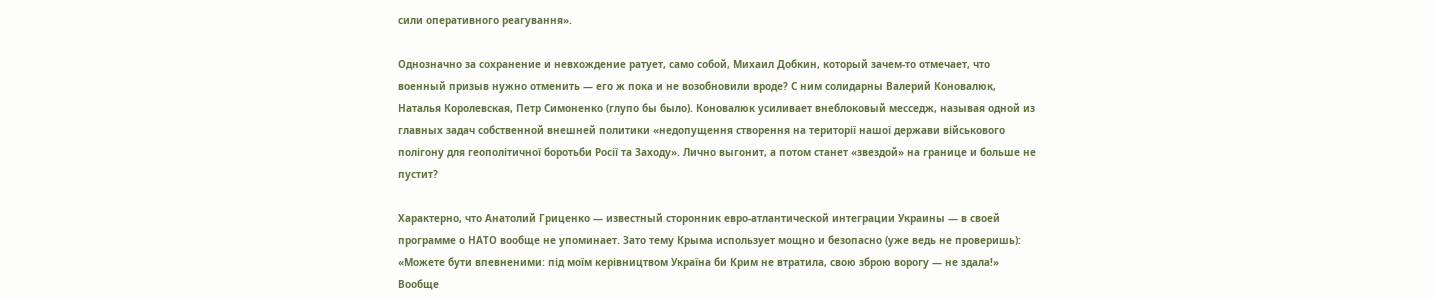сили оперативного реагування».

Однозначно за сохранение и невхождение ратует, само собой, Михаил Добкин, который зачем-то отмечает, что военный призыв нужно отменить — его ж пока и не возобновили вроде? С ним солидарны Валерий Коновалюк, Наталья Королевская, Петр Симоненко (глупо бы было). Коновалюк усиливает внеблоковый месседж, называя одной из главных задач собственной внешней политики «недопущення створення на території нашої держави військового полігону для геополітичної боротьби Росії та Заходу». Лично выгонит, а потом станет «звездой» на границе и больше не пустит?

Характерно, что Анатолий Гриценко — известный сторонник евро-атлантической интеграции Украины — в своей программе о НАТО вообще не упоминает. Зато тему Крыма использует мощно и безопасно (уже ведь не проверишь): «Можете бути впевненими: під моїм керівництвом Україна би Крим не втратила, свою зброю ворогу — не здала!» Вообще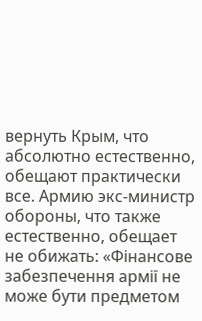вернуть Крым, что абсолютно естественно, обещают практически все. Армию экс-министр обороны, что также естественно, обещает не обижать: «Фінансове забезпечення армії не може бути предметом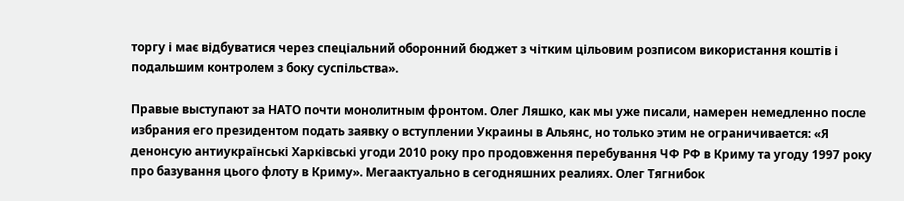торгу і має відбуватися через спеціальний оборонний бюджет з чітким цільовим розписом використання коштів і подальшим контролем з боку суспільства».

Правые выступают за НАТО почти монолитным фронтом. Олег Ляшко, как мы уже писали, намерен немедленно после избрания его президентом подать заявку о вступлении Украины в Альянс, но только этим не ограничивается: «Я денонсую антиукраїнські Харківські угоди 2010 року про продовження перебування ЧФ РФ в Криму та угоду 1997 року про базування цього флоту в Криму». Мегаактуально в сегодняшних реалиях. Олег Тягнибок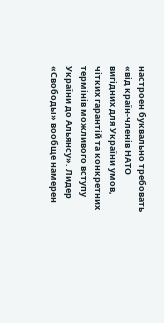настроен буквально требовать «від країн-членів НАТО вигідних для України умов, чітких гарантій та конкретних термінів можливого вступу України до Альянсу». Лидер «Свободы» вообще намерен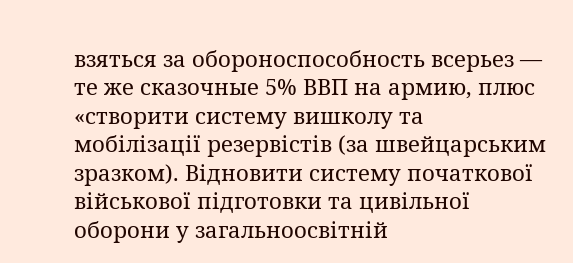взяться за обороноспособность всерьез — те же сказочные 5% ВВП на армию, плюс «створити систему вишколу та мобілізації резервістів (за швейцарським зразком). Відновити систему початкової військової підготовки та цивільної оборони у загальноосвітній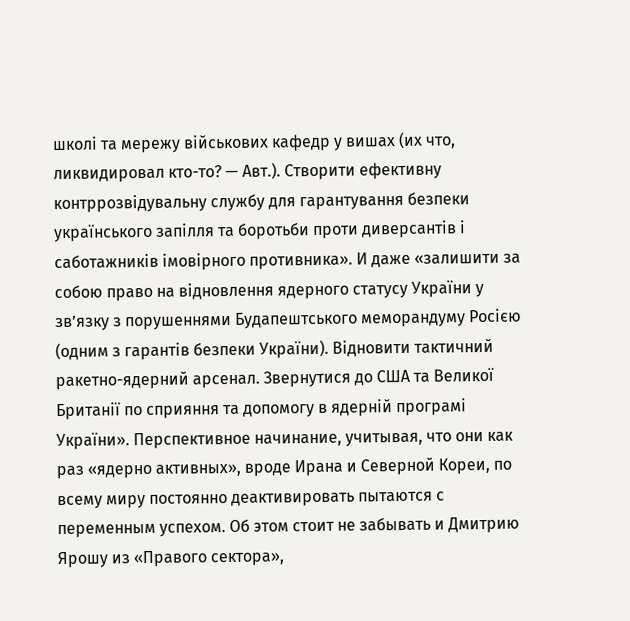школі та мережу військових кафедр у вишах (их что, ликвидировал кто-то? — Авт.). Створити ефективну контррозвідувальну службу для гарантування безпеки українського запілля та боротьби проти диверсантів і саботажників імовірного противника». И даже «залишити за собою право на відновлення ядерного статусу України у зв’язку з порушеннями Будапештського меморандуму Росією (одним з гарантів безпеки України). Відновити тактичний ракетно-ядерний арсенал. Звернутися до США та Великої Британії по сприяння та допомогу в ядерній програмі України». Перспективное начинание, учитывая, что они как раз «ядерно активных», вроде Ирана и Северной Кореи, по всему миру постоянно деактивировать пытаются с переменным успехом. Об этом стоит не забывать и Дмитрию Ярошу из «Правого сектора»,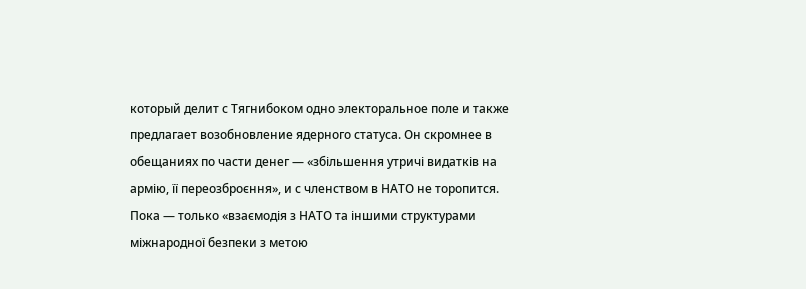который делит с Тягнибоком одно электоральное поле и также предлагает возобновление ядерного статуса. Он скромнее в обещаниях по части денег — «збільшення утричі видатків на армію, її переозброєння», и с членством в НАТО не торопится. Пока — только «взаємодія з НАТО та іншими структурами міжнародної безпеки з метою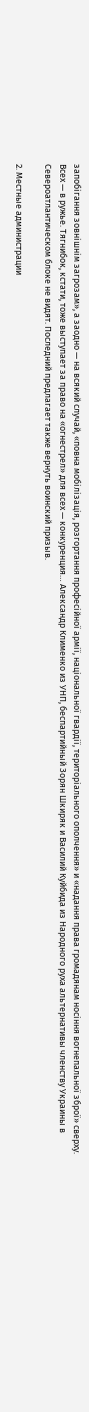запобігання зовнішнім загрозам», а заодно — на всякий случай, «повна мобілізація, розгортання професійної армії, національної гвардії, територіального ополчення» и «надання права громадянам носіння вогнепальної зброї» сверху. Всех — в ружье. Тягнибок, кстати, тоже выступает за право на «огнестрел» для всех — конкуренция… Александр Клименко из УНП, беспартийный Зорян Шкиряк и Василий Куйбида из Народного руха альтернативы членству Украины в Североатлантическом блоке не видят. Последний предлагает также вернуть воинский призыв.

2. Местные администрации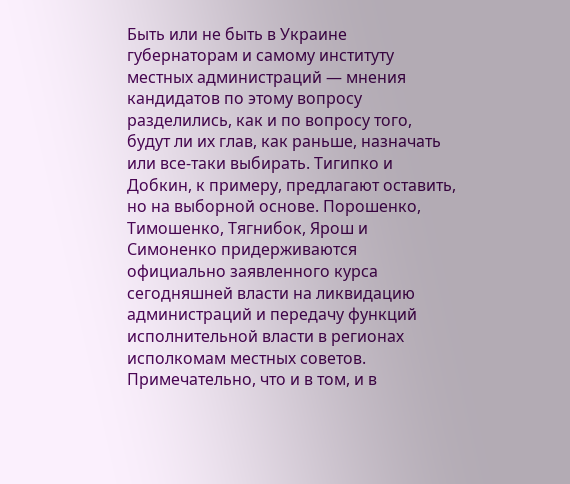Быть или не быть в Украине губернаторам и самому институту местных администраций — мнения кандидатов по этому вопросу разделились, как и по вопросу того, будут ли их глав, как раньше, назначать или все-таки выбирать. Тигипко и Добкин, к примеру, предлагают оставить, но на выборной основе. Порошенко, Тимошенко, Тягнибок, Ярош и Симоненко придерживаются официально заявленного курса сегодняшней власти на ликвидацию администраций и передачу функций исполнительной власти в регионах исполкомам местных советов. Примечательно, что и в том, и в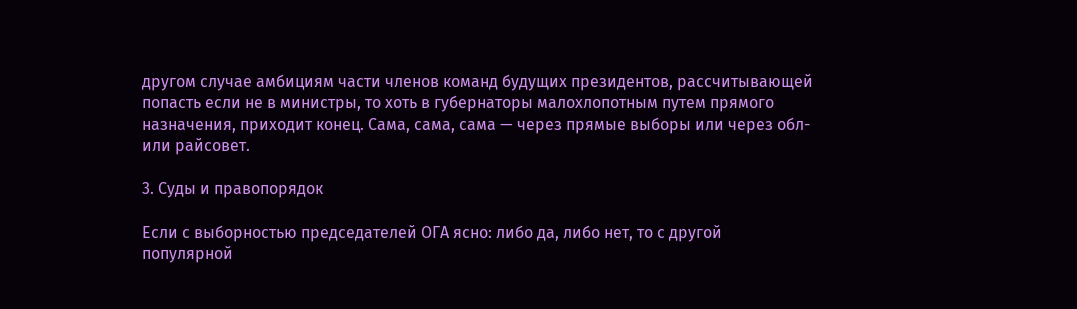другом случае амбициям части членов команд будущих президентов, рассчитывающей попасть если не в министры, то хоть в губернаторы малохлопотным путем прямого назначения, приходит конец. Сама, сама, сама — через прямые выборы или через обл- или райсовет.

3. Суды и правопорядок

Если с выборностью председателей ОГА ясно: либо да, либо нет, то с другой популярной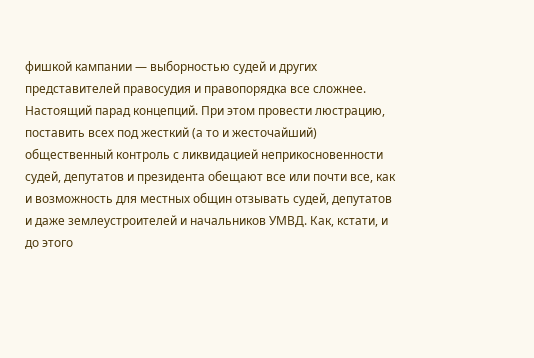фишкой кампании — выборностью судей и других представителей правосудия и правопорядка все сложнее. Настоящий парад концепций. При этом провести люстрацию, поставить всех под жесткий (а то и жесточайший) общественный контроль с ликвидацией неприкосновенности судей, депутатов и президента обещают все или почти все, как и возможность для местных общин отзывать судей, депутатов и даже землеустроителей и начальников УМВД. Как, кстати, и до этого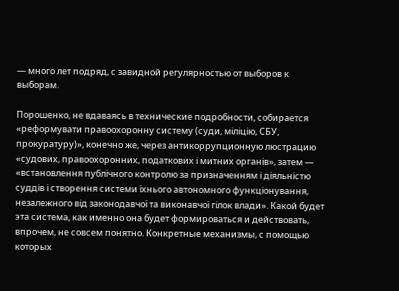— много лет подряд, с завидной регулярностью от выборов к выборам.

Порошенко, не вдаваясь в технические подробности, собирается «реформувати правоохоронну систему (суди, міліцію, СБУ, прокуратуру)», конечно же, через антикоррупционную люстрацию «судових, правоохоронних, податкових і митних органів», затем — «встановлення публічного контролю за призначенням і діяльністю суддів і створення системи їхнього автономного функціонування, незалежного від законодавчої та виконавчої гілок влади». Какой будет эта система, как именно она будет формироваться и действовать, впрочем, не совсем понятно. Конкретные механизмы, с помощью которых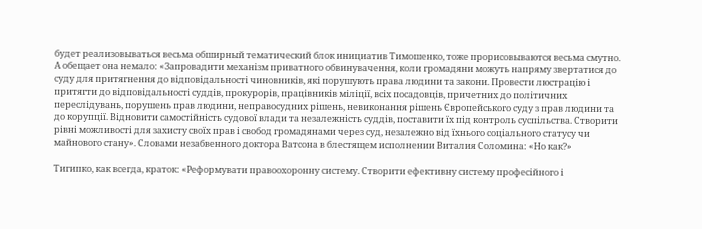будет реализовываться весьма обширный тематический блок инициатив Тимошенко, тоже прорисовываются весьма смутно. А обещает она немало: «Запровадити механізм приватного обвинувачення, коли громадяни можуть напряму звертатися до суду для притягнення до відповідальності чиновників, які порушують права людини та закони. Провести люстрацію і притягти до відповідальності суддів, прокурорів, працівників міліції, всіх посадовців, причетних до політичних переслідувань, порушень прав людини, неправосудних рішень, невиконання рішень Європейського суду з прав людини та до корупції. Відновити самостійність судової влади та незалежність суддів, поставити їх під контроль суспільства. Створити рівні можливості для захисту своїх прав і свобод громадянами через суд, незалежно від їхнього соціального статусу чи майнового стану». Словами незабвенного доктора Ватсона в блестящем исполнении Виталия Соломина: «Но как?»

Тигипко, как всегда, краток: «Реформувати правоохоронну систему. Створити ефективну систему професійного і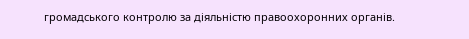громадського контролю за діяльністю правоохоронних органів.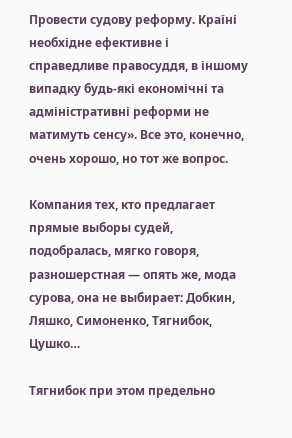Провести судову реформу. Країні необхідне ефективне і справедливе правосуддя, в іншому випадку будь-які економічні та адміністративні реформи не матимуть сенсу». Все это, конечно, очень хорошо, но тот же вопрос.

Компания тех, кто предлагает прямые выборы судей, подобралась, мягко говоря, разношерстная — опять же, мода сурова, она не выбирает: Добкин, Ляшко, Симоненко, Тягнибок, Цушко…

Тягнибок при этом предельно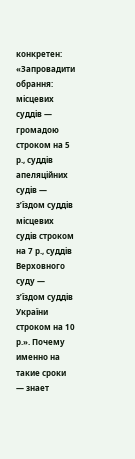конкретен: «Запровадити обрання: місцевих суддів — громадою строком на 5 р., суддів апеляційних судів — з’їздом суддів місцевих судів строком на 7 р., суддів Верховного суду — з’їздом суддів України строком на 10 р.». Почему именно на такие сроки — знает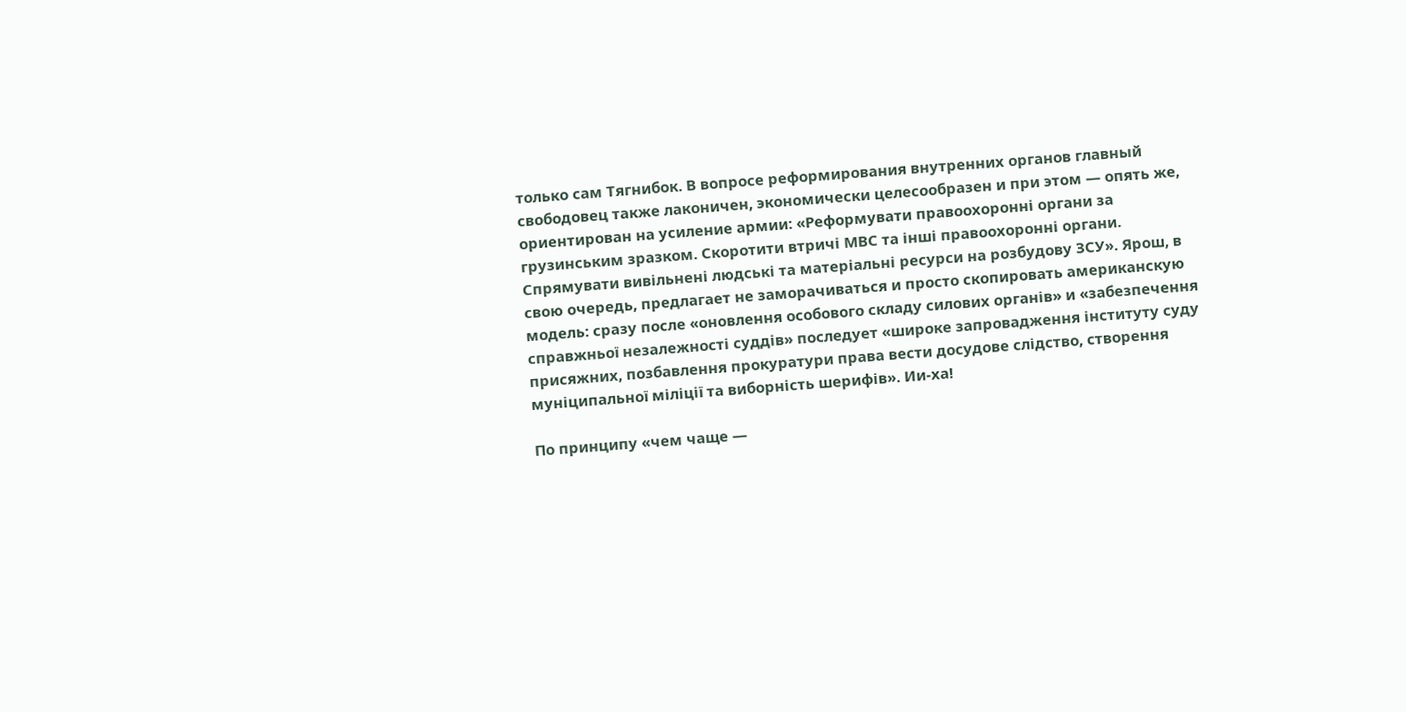только сам Тягнибок. В вопросе реформирования внутренних органов главный свободовец также лаконичен, экономически целесообразен и при этом — опять же, ориентирован на усиление армии: «Реформувати правоохоронні органи за грузинським зразком. Скоротити втричі МВС та інші правоохоронні органи. Спрямувати вивільнені людські та матеріальні ресурси на розбудову ЗСУ». Ярош, в свою очередь, предлагает не заморачиваться и просто скопировать американскую модель: сразу после «оновлення особового складу силових органів» и «забезпечення справжньої незалежності суддів» последует «широке запровадження інституту суду присяжних, позбавлення прокуратури права вести досудове слідство, створення муніципальної міліції та виборність шерифів». Ии-ха!

По принципу «чем чаще —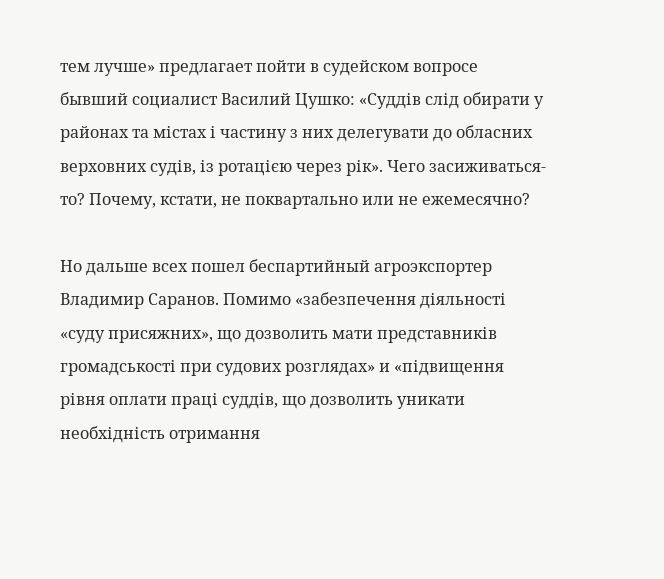тем лучше» предлагает пойти в судейском вопросе бывший социалист Василий Цушко: «Суддів слід обирати у районах та містах і частину з них делегувати до обласних верховних судів, із ротацією через рік». Чего засиживаться-то? Почему, кстати, не поквартально или не ежемесячно?

Но дальше всех пошел беспартийный агроэкспортер Владимир Саранов. Помимо «забезпечення діяльності «суду присяжних», що дозволить мати представників громадськості при судових розглядах» и «підвищення рівня оплати праці суддів, що дозволить уникати необхідність отримання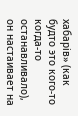хабарів» (как будто это кого-то когда-то останавливало), он настаивает на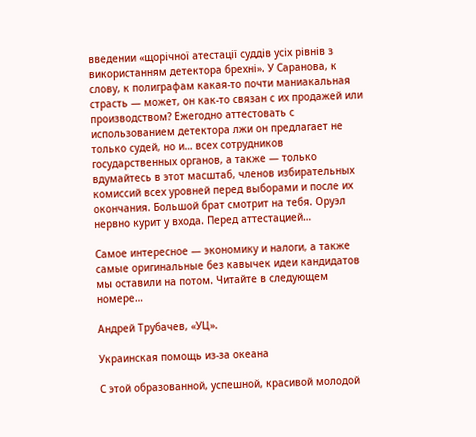введении «щорічної атестації суддів усіх рівнів з використанням детектора брехні». У Саранова, к слову, к полиграфам какая-то почти маниакальная страсть — может, он как-то связан с их продажей или производством? Ежегодно аттестовать с использованием детектора лжи он предлагает не только судей, но и… всех сотрудников государственных органов, а также — только вдумайтесь в этот масштаб, членов избирательных комиссий всех уровней перед выборами и после их окончания. Большой брат смотрит на тебя. Оруэл нервно курит у входа. Перед аттестацией…

Самое интересное — экономику и налоги, а также самые оригинальные без кавычек идеи кандидатов мы оставили на потом. Читайте в следующем номере…

Андрей Трубачев, «УЦ».

Украинская помощь из-за океана

С этой образованной, успешной, красивой молодой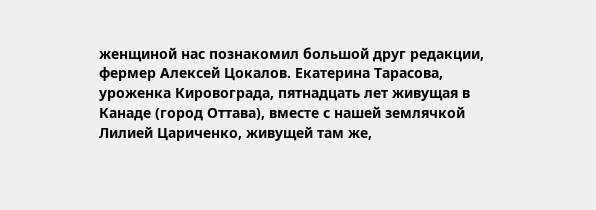женщиной нас познакомил большой друг редакции, фермер Алексей Цокалов. Екатерина Тарасова, уроженка Кировограда, пятнадцать лет живущая в Канаде (город Оттава), вместе с нашей землячкой Лилией Цариченко, живущей там же,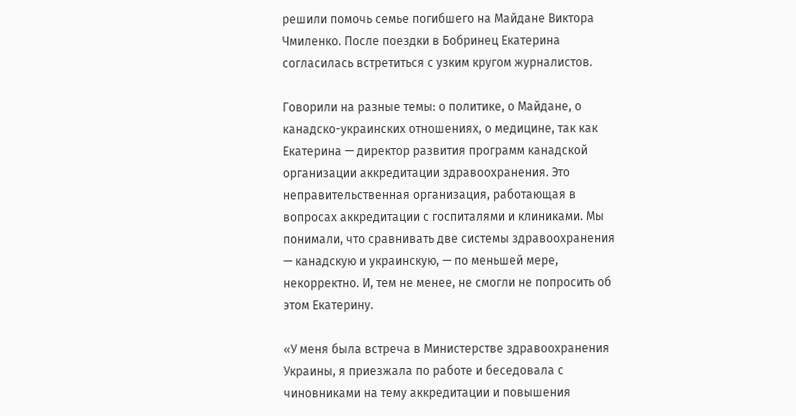решили помочь семье погибшего на Майдане Виктора Чмиленко. После поездки в Бобринец Екатерина согласилась встретиться с узким кругом журналистов.

Говорили на разные темы: о политике, о Майдане, о канадско-украинских отношениях, о медицине, так как Екатерина — директор развития программ канадской организации аккредитации здравоохранения. Это неправительственная организация, работающая в вопросах аккредитации с госпиталями и клиниками. Мы понимали, что сравнивать две системы здравоохранения — канадскую и украинскую, — по меньшей мере, некорректно. И, тем не менее, не смогли не попросить об этом Екатерину.

«У меня была встреча в Министерстве здравоохранения Украины, я приезжала по работе и беседовала с чиновниками на тему аккредитации и повышения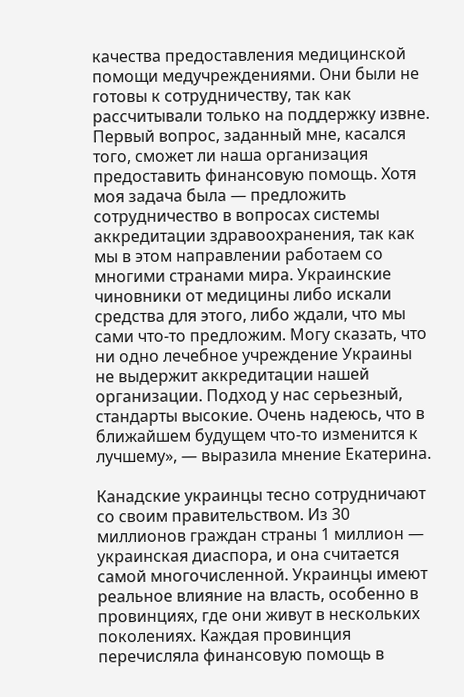качества предоставления медицинской помощи медучреждениями. Они были не готовы к сотрудничеству, так как рассчитывали только на поддержку извне. Первый вопрос, заданный мне, касался того, сможет ли наша организация предоставить финансовую помощь. Хотя моя задача была — предложить сотрудничество в вопросах системы аккредитации здравоохранения, так как мы в этом направлении работаем со многими странами мира. Украинские чиновники от медицины либо искали средства для этого, либо ждали, что мы сами что-то предложим. Могу сказать, что ни одно лечебное учреждение Украины не выдержит аккредитации нашей организации. Подход у нас серьезный, стандарты высокие. Очень надеюсь, что в ближайшем будущем что-то изменится к лучшему», — выразила мнение Екатерина.

Канадские украинцы тесно сотрудничают со своим правительством. Из 30 миллионов граждан страны 1 миллион — украинская диаспора, и она считается самой многочисленной. Украинцы имеют реальное влияние на власть, особенно в провинциях, где они живут в нескольких поколениях. Каждая провинция перечисляла финансовую помощь в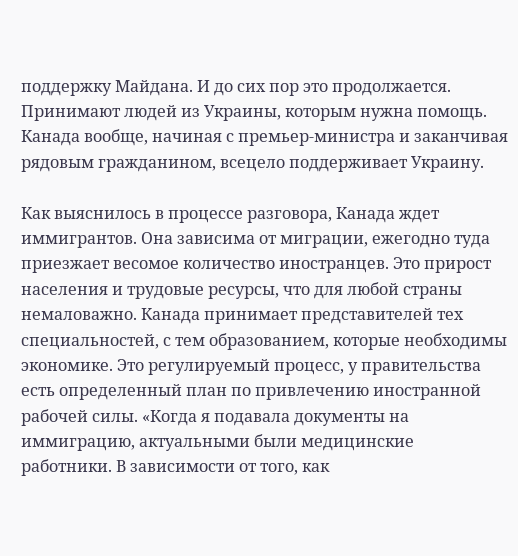поддержку Майдана. И до сих пор это продолжается. Принимают людей из Украины, которым нужна помощь. Канада вообще, начиная с премьер-министра и заканчивая рядовым гражданином, всецело поддерживает Украину.

Как выяснилось в процессе разговора, Канада ждет иммигрантов. Она зависима от миграции, ежегодно туда приезжает весомое количество иностранцев. Это прирост населения и трудовые ресурсы, что для любой страны немаловажно. Канада принимает представителей тех специальностей, с тем образованием, которые необходимы экономике. Это регулируемый процесс, у правительства есть определенный план по привлечению иностранной рабочей силы. «Когда я подавала документы на иммиграцию, актуальными были медицинские работники. В зависимости от того, как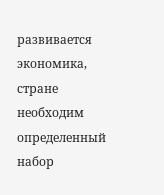развивается экономика, стране необходим определенный набор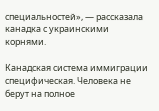специальностей», — рассказала канадка с украинскими корнями.

Канадская система иммиграции специфическая. Человека не берут на полное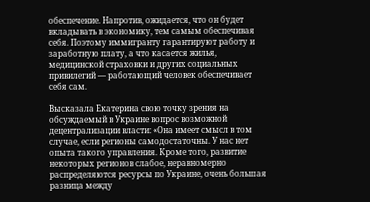обеспечение. Напротив, ожидается, что он будет вкладывать в экономику, тем самым обеспечивая себя. Поэтому иммигранту гарантируют работу и заработную плату, а что касается жилья, медицинской страховки и других социальных привилегий — работающий человек обеспечивает себя сам.

Высказала Екатерина свою точку зрения на обсуждаемый в Украине вопрос возможной децентрализации власти: «Она имеет смысл в том случае, если регионы самодостаточны. У нас нет опыта такого управления. Кроме того, развитие некоторых регионов слабое, неравномерно распределяются ресурсы по Украине, очень большая разница между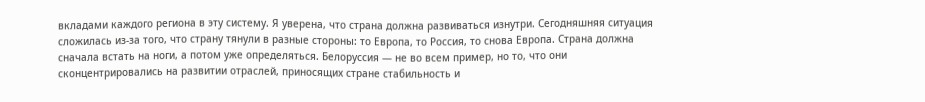вкладами каждого региона в эту систему. Я уверена, что страна должна развиваться изнутри. Сегодняшняя ситуация сложилась из-за того, что страну тянули в разные стороны: то Европа, то Россия, то снова Европа. Страна должна сначала встать на ноги, а потом уже определяться. Белоруссия — не во всем пример, но то, что они сконцентрировались на развитии отраслей, приносящих стране стабильность и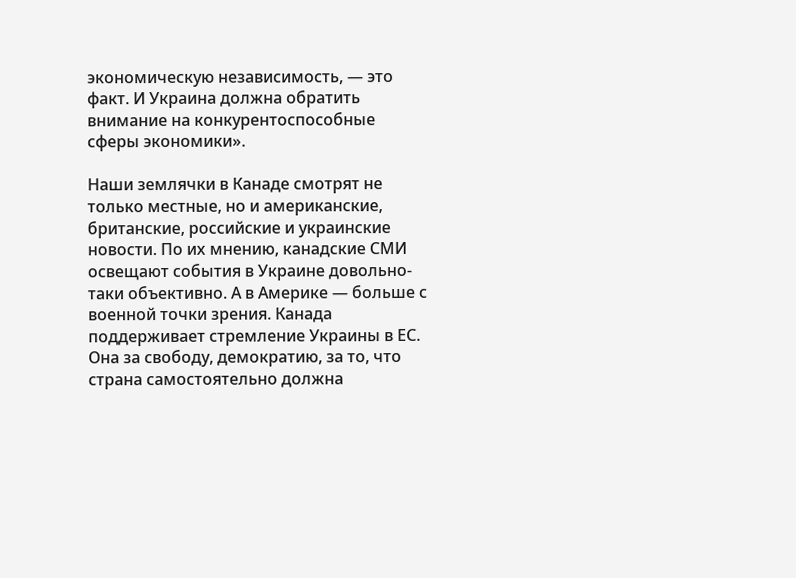экономическую независимость, — это факт. И Украина должна обратить внимание на конкурентоспособные сферы экономики».

Наши землячки в Канаде смотрят не только местные, но и американские, британские, российские и украинские новости. По их мнению, канадские СМИ освещают события в Украине довольно-таки объективно. А в Америке — больше с военной точки зрения. Канада поддерживает стремление Украины в ЕС. Она за свободу, демократию, за то, что страна самостоятельно должна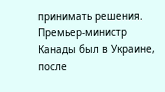принимать решения. Премьер-министр Канады был в Украине, после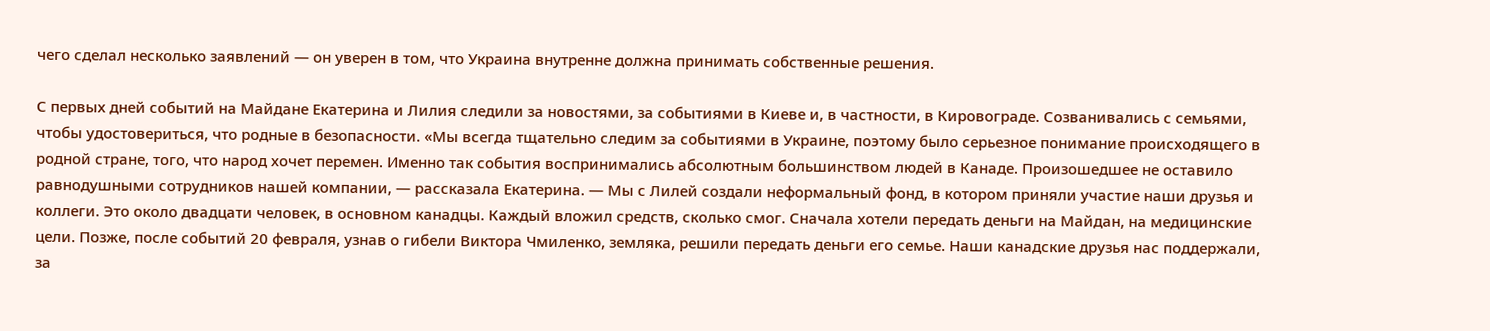чего сделал несколько заявлений — он уверен в том, что Украина внутренне должна принимать собственные решения.

С первых дней событий на Майдане Екатерина и Лилия следили за новостями, за событиями в Киеве и, в частности, в Кировограде. Созванивались с семьями, чтобы удостовериться, что родные в безопасности. «Мы всегда тщательно следим за событиями в Украине, поэтому было серьезное понимание происходящего в родной стране, того, что народ хочет перемен. Именно так события воспринимались абсолютным большинством людей в Канаде. Произошедшее не оставило равнодушными сотрудников нашей компании, — рассказала Екатерина. — Мы с Лилей создали неформальный фонд, в котором приняли участие наши друзья и коллеги. Это около двадцати человек, в основном канадцы. Каждый вложил средств, сколько смог. Сначала хотели передать деньги на Майдан, на медицинские цели. Позже, после событий 20 февраля, узнав о гибели Виктора Чмиленко, земляка, решили передать деньги его семье. Наши канадские друзья нас поддержали, за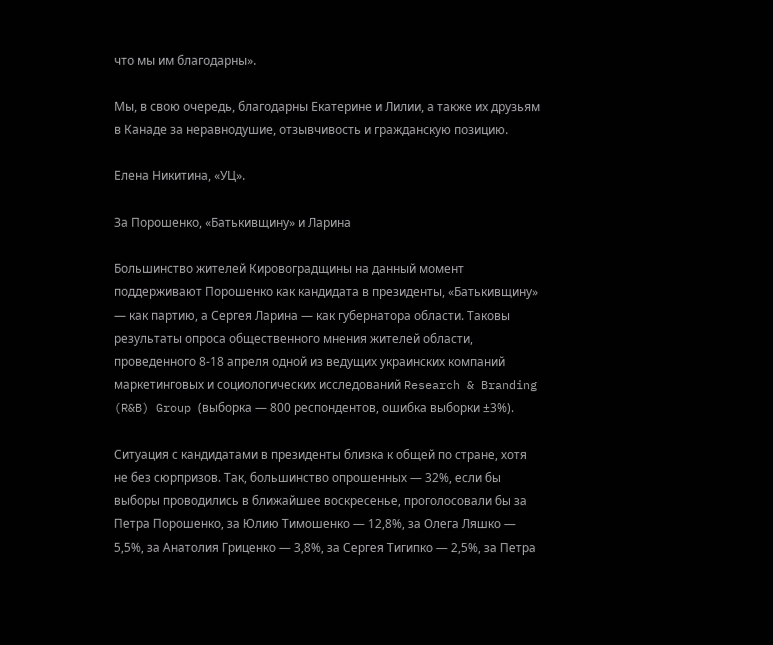что мы им благодарны».

Мы, в свою очередь, благодарны Екатерине и Лилии, а также их друзьям в Канаде за неравнодушие, отзывчивость и гражданскую позицию.

Елена Никитина, «УЦ».

За Порошенко, «Батькивщину» и Ларина

Большинство жителей Кировоградщины на данный момент поддерживают Порошенко как кандидата в президенты, «Батькивщину» — как партию, а Сергея Ларина — как губернатора области. Таковы результаты опроса общественного мнения жителей области, проведенного 8-18 апреля одной из ведущих украинских компаний маркетинговых и социологических исследований Research & Branding (R&B) Group (выборка — 800 респондентов, ошибка выборки ±3%).

Ситуация с кандидатами в президенты близка к общей по стране, хотя не без сюрпризов. Так, большинство опрошенных — 32%, если бы выборы проводились в ближайшее воскресенье, проголосовали бы за Петра Порошенко, за Юлию Тимошенко — 12,8%, за Олега Ляшко — 5,5%, за Анатолия Гриценко — 3,8%, за Сергея Тигипко — 2,5%, за Петра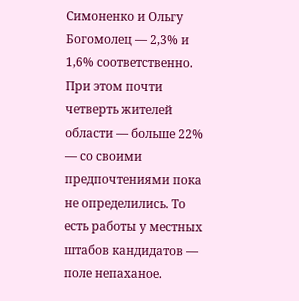Симоненко и Ольгу Богомолец — 2,3% и 1,6% соответственно. При этом почти четверть жителей области — больше 22% — со своими предпочтениями пока не определились. То есть работы у местных штабов кандидатов — поле непаханое.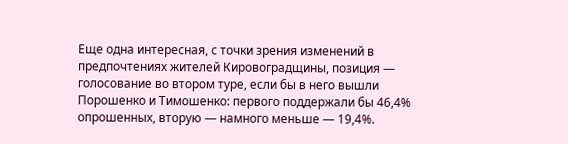Еще одна интересная, с точки зрения изменений в предпочтениях жителей Кировоградщины, позиция — голосование во втором туре, если бы в него вышли Порошенко и Тимошенко: первого поддержали бы 46,4% опрошенных, вторую — намного меньше — 19,4%.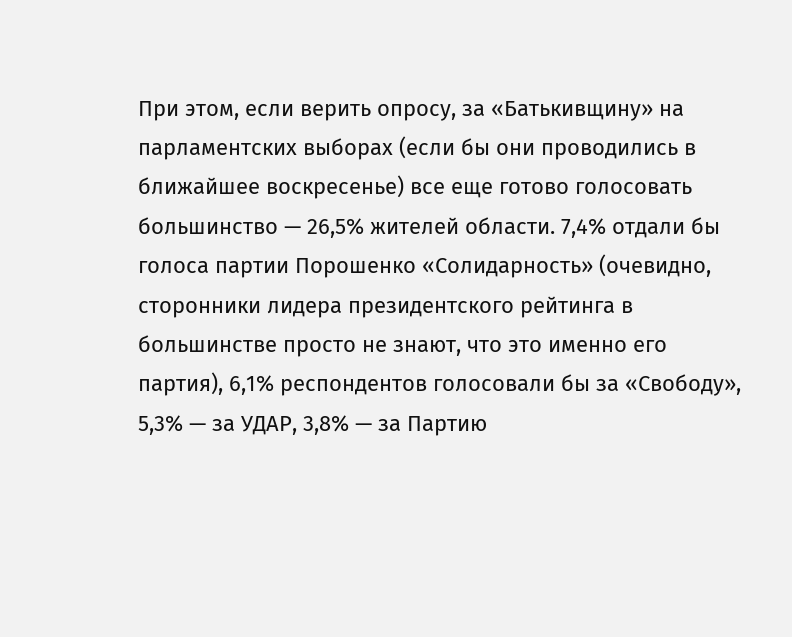При этом, если верить опросу, за «Батькивщину» на парламентских выборах (если бы они проводились в ближайшее воскресенье) все еще готово голосовать большинство — 26,5% жителей области. 7,4% отдали бы голоса партии Порошенко «Солидарность» (очевидно, сторонники лидера президентского рейтинга в большинстве просто не знают, что это именно его партия), 6,1% респондентов голосовали бы за «Свободу», 5,3% — за УДАР, 3,8% — за Партию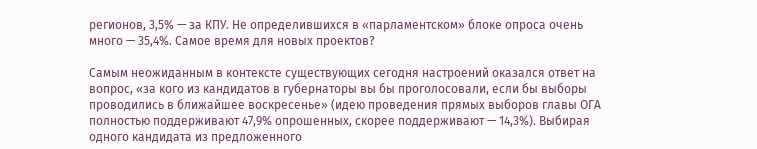регионов, 3,5% — за КПУ. Не определившихся в «парламентском» блоке опроса очень много — 35,4%. Самое время для новых проектов?

Самым неожиданным в контексте существующих сегодня настроений оказался ответ на вопрос, «за кого из кандидатов в губернаторы вы бы проголосовали, если бы выборы проводились в ближайшее воскресенье» (идею проведения прямых выборов главы ОГА полностью поддерживают 47,9% опрошенных, скорее поддерживают — 14,3%). Выбирая одного кандидата из предложенного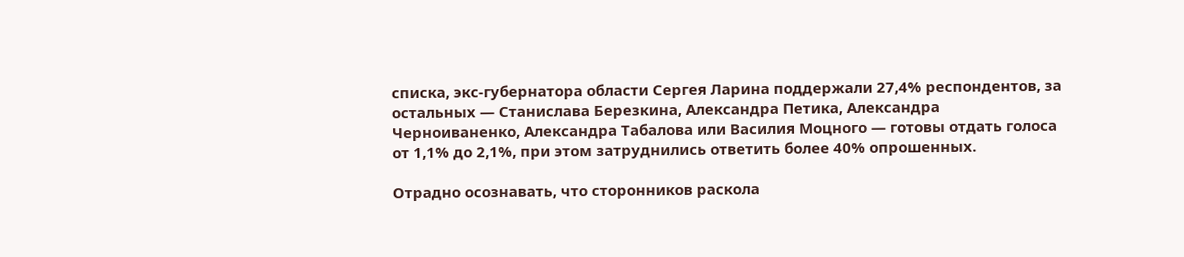списка, экс-губернатора области Сергея Ларина поддержали 27,4% респондентов, за остальных — Станислава Березкина, Александра Петика, Александра Черноиваненко, Александра Табалова или Василия Моцного — готовы отдать голоса от 1,1% до 2,1%, при этом затруднились ответить более 40% опрошенных.

Отрадно осознавать, что сторонников раскола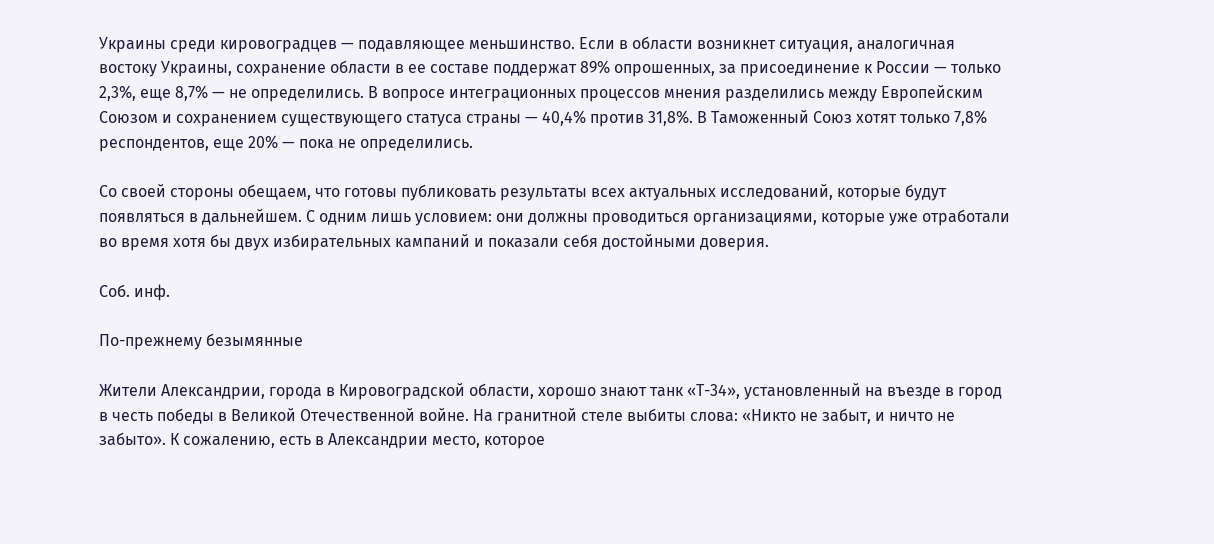Украины среди кировоградцев — подавляющее меньшинство. Если в области возникнет ситуация, аналогичная востоку Украины, сохранение области в ее составе поддержат 89% опрошенных, за присоединение к России — только 2,3%, еще 8,7% — не определились. В вопросе интеграционных процессов мнения разделились между Европейским Союзом и сохранением существующего статуса страны — 40,4% против 31,8%. В Таможенный Союз хотят только 7,8% респондентов, еще 20% — пока не определились.

Со своей стороны обещаем, что готовы публиковать результаты всех актуальных исследований, которые будут появляться в дальнейшем. С одним лишь условием: они должны проводиться организациями, которые уже отработали во время хотя бы двух избирательных кампаний и показали себя достойными доверия.

Соб. инф.

По-прежнему безымянные

Жители Александрии, города в Кировоградской области, хорошо знают танк «Т-34», установленный на въезде в город в честь победы в Великой Отечественной войне. На гранитной стеле выбиты слова: «Никто не забыт, и ничто не забыто». К сожалению, есть в Александрии место, которое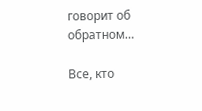говорит об обратном…

Все, кто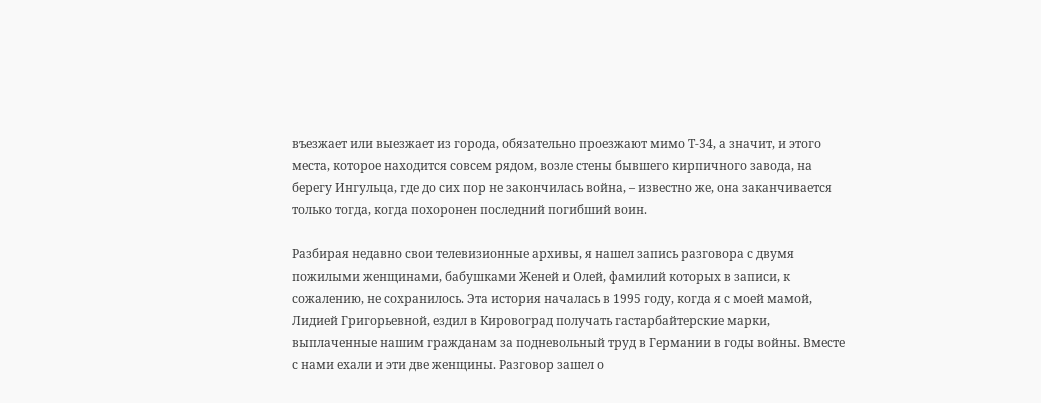въезжает или выезжает из города, обязательно проезжают мимо Т-34, а значит, и этого места, которое находится совсем рядом, возле стены бывшего кирпичного завода, на берегу Ингульца, где до сих пор не закончилась война, – известно же, она заканчивается только тогда, когда похоронен последний погибший воин.

Разбирая недавно свои телевизионные архивы, я нашел запись разговора с двумя пожилыми женщинами, бабушками Женей и Олей, фамилий которых в записи, к сожалению, не сохранилось. Эта история началась в 1995 году, когда я с моей мамой, Лидией Григорьевной, ездил в Кировоград получать гастарбайтерские марки, выплаченные нашим гражданам за подневольный труд в Германии в годы войны. Вместе с нами ехали и эти две женщины. Разговор зашел о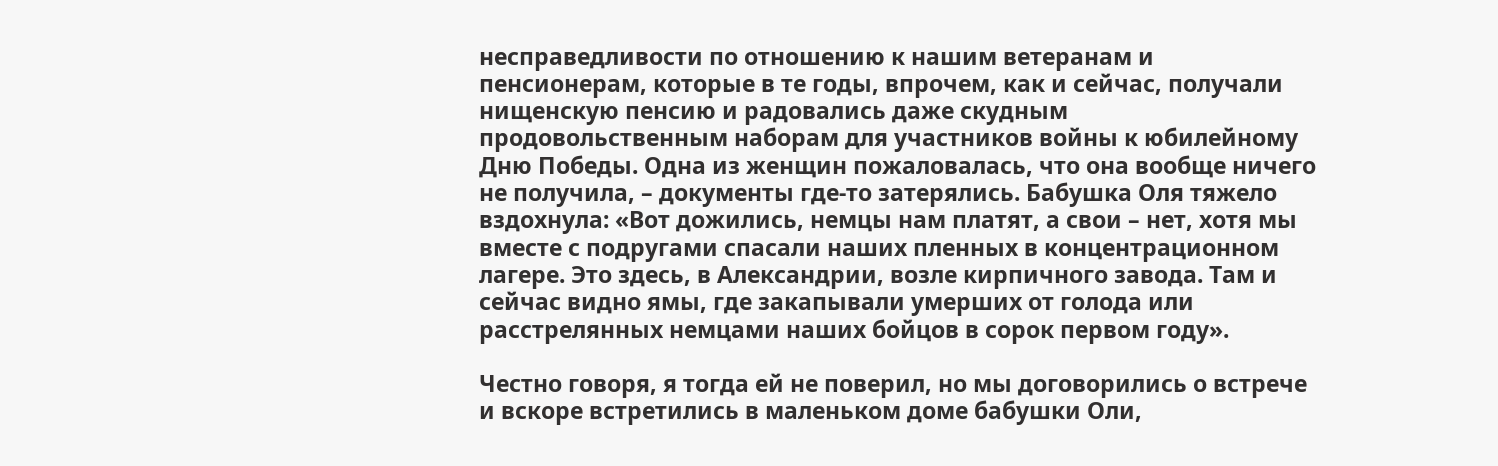несправедливости по отношению к нашим ветеранам и пенсионерам, которые в те годы, впрочем, как и сейчас, получали нищенскую пенсию и радовались даже скудным продовольственным наборам для участников войны к юбилейному Дню Победы. Одна из женщин пожаловалась, что она вообще ничего не получила, – документы где-то затерялись. Бабушка Оля тяжело вздохнула: «Вот дожились, немцы нам платят, а свои – нет, хотя мы вместе с подругами спасали наших пленных в концентрационном лагере. Это здесь, в Александрии, возле кирпичного завода. Там и сейчас видно ямы, где закапывали умерших от голода или расстрелянных немцами наших бойцов в сорок первом году».

Честно говоря, я тогда ей не поверил, но мы договорились о встрече и вскоре встретились в маленьком доме бабушки Оли,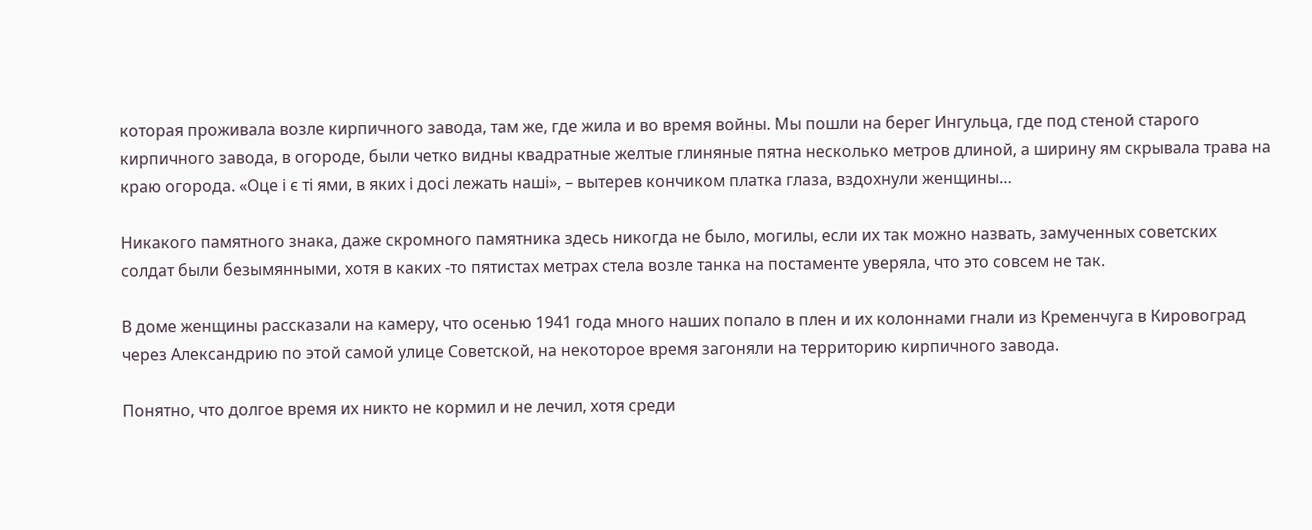которая проживала возле кирпичного завода, там же, где жила и во время войны. Мы пошли на берег Ингульца, где под стеной старого кирпичного завода, в огороде, были четко видны квадратные желтые глиняные пятна несколько метров длиной, а ширину ям скрывала трава на краю огорода. «Оце і є ті ями, в яких і досі лежать наші», – вытерев кончиком платка глаза, вздохнули женщины…

Никакого памятного знака, даже скромного памятника здесь никогда не было, могилы, если их так можно назвать, замученных советских солдат были безымянными, хотя в каких -то пятистах метрах стела возле танка на постаменте уверяла, что это совсем не так.

В доме женщины рассказали на камеру, что осенью 1941 года много наших попало в плен и их колоннами гнали из Кременчуга в Кировоград через Александрию по этой самой улице Советской, на некоторое время загоняли на территорию кирпичного завода.

Понятно, что долгое время их никто не кормил и не лечил, хотя среди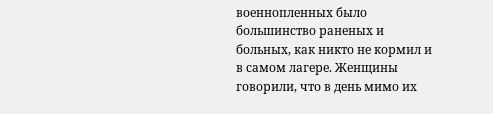военнопленных было большинство раненых и больных, как никто не кормил и в самом лагере. Женщины говорили, что в день мимо их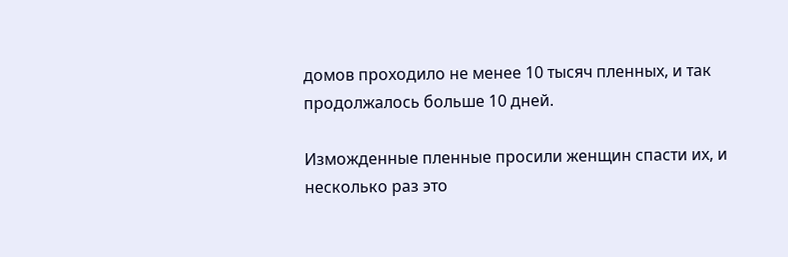домов проходило не менее 10 тысяч пленных, и так продолжалось больше 10 дней.

Изможденные пленные просили женщин спасти их, и несколько раз это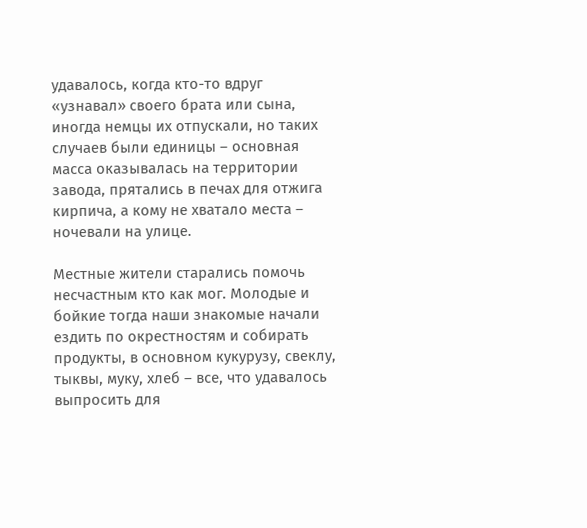удавалось, когда кто-то вдруг «узнавал» своего брата или сына, иногда немцы их отпускали, но таких случаев были единицы – основная масса оказывалась на территории завода, прятались в печах для отжига кирпича, а кому не хватало места – ночевали на улице.

Местные жители старались помочь несчастным кто как мог. Молодые и бойкие тогда наши знакомые начали ездить по окрестностям и собирать продукты, в основном кукурузу, свеклу, тыквы, муку, хлеб – все, что удавалось выпросить для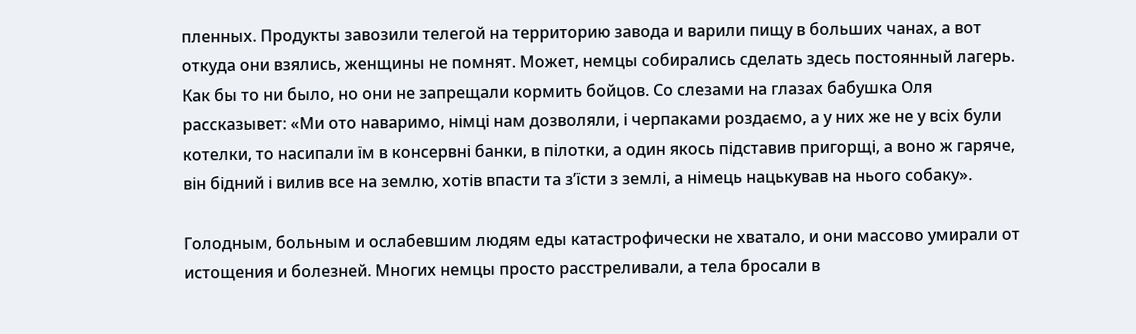пленных. Продукты завозили телегой на территорию завода и варили пищу в больших чанах, а вот откуда они взялись, женщины не помнят. Может, немцы собирались сделать здесь постоянный лагерь. Как бы то ни было, но они не запрещали кормить бойцов. Со слезами на глазах бабушка Оля рассказывет: «Ми ото наваримо, німці нам дозволяли, і черпаками роздаємо, а у них же не у всіх були котелки, то насипали їм в консервні банки, в пілотки, а один якось підставив пригорщі, а воно ж гаряче, він бідний і вилив все на землю, хотів впасти та з’їсти з землі, а німець нацькував на нього собаку».

Голодным, больным и ослабевшим людям еды катастрофически не хватало, и они массово умирали от истощения и болезней. Многих немцы просто расстреливали, а тела бросали в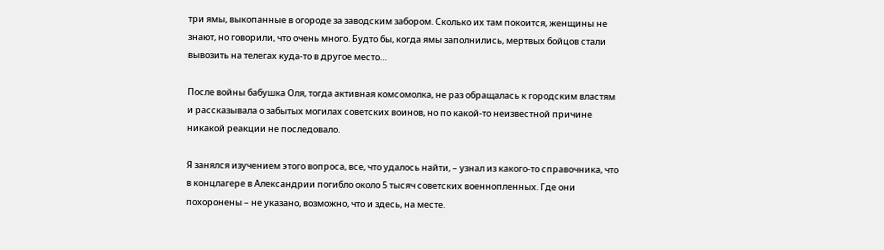три ямы, выкопанные в огороде за заводским забором. Сколько их там покоится, женщины не знают, но говорили, что очень много. Будто бы, когда ямы заполнились, мертвых бойцов стали вывозить на телегах куда-то в другое место…

После войны бабушка Оля, тогда активная комсомолка, не раз обращалась к городским властям и рассказывала о забытых могилах советских воинов, но по какой-то неизвестной причине никакой реакции не последовало.

Я занялся изучением этого вопроса, все, что удалось найти, – узнал из какого-то справочника, что в концлагере в Александрии погибло около 5 тысяч советских военнопленных. Где они похоронены – не указано, возможно, что и здесь, на месте.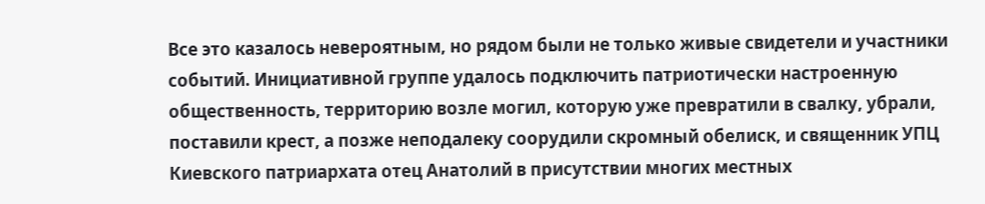Все это казалось невероятным, но рядом были не только живые свидетели и участники событий. Инициативной группе удалось подключить патриотически настроенную общественность, территорию возле могил, которую уже превратили в свалку, убрали, поставили крест, а позже неподалеку соорудили скромный обелиск, и священник УПЦ Киевского патриархата отец Анатолий в присутствии многих местных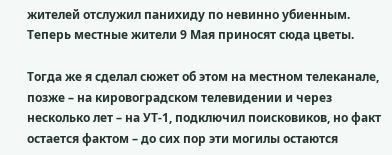жителей отслужил панихиду по невинно убиенным. Теперь местные жители 9 Мая приносят сюда цветы.

Тогда же я сделал сюжет об этом на местном телеканале, позже – на кировоградском телевидении и через несколько лет – на УТ-1, подключил поисковиков, но факт остается фактом – до сих пор эти могилы остаются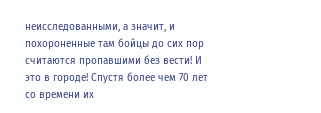неисследованными, а значит, и похороненные там бойцы до сих пор считаются пропавшими без вести! И это в городе! Спустя более чем 70 лет со времени их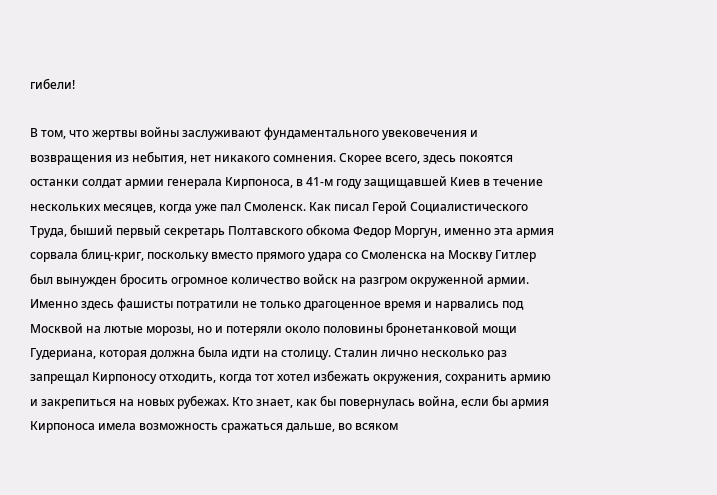гибели!

В том, что жертвы войны заслуживают фундаментального увековечения и возвращения из небытия, нет никакого сомнения. Скорее всего, здесь покоятся останки солдат армии генерала Кирпоноса, в 41-м году защищавшей Киев в течение нескольких месяцев, когда уже пал Смоленск. Как писал Герой Социалистического Труда, быший первый секретарь Полтавского обкома Федор Моргун, именно эта армия сорвала блиц-криг, поскольку вместо прямого удара со Смоленска на Москву Гитлер был вынужден бросить огромное количество войск на разгром окруженной армии. Именно здесь фашисты потратили не только драгоценное время и нарвались под Москвой на лютые морозы, но и потеряли около половины бронетанковой мощи Гудериана, которая должна была идти на столицу. Сталин лично несколько раз запрещал Кирпоносу отходить, когда тот хотел избежать окружения, сохранить армию и закрепиться на новых рубежах. Кто знает, как бы повернулась война, если бы армия Кирпоноса имела возможность сражаться дальше, во всяком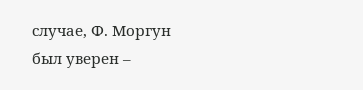случае, Ф. Моргун был уверен –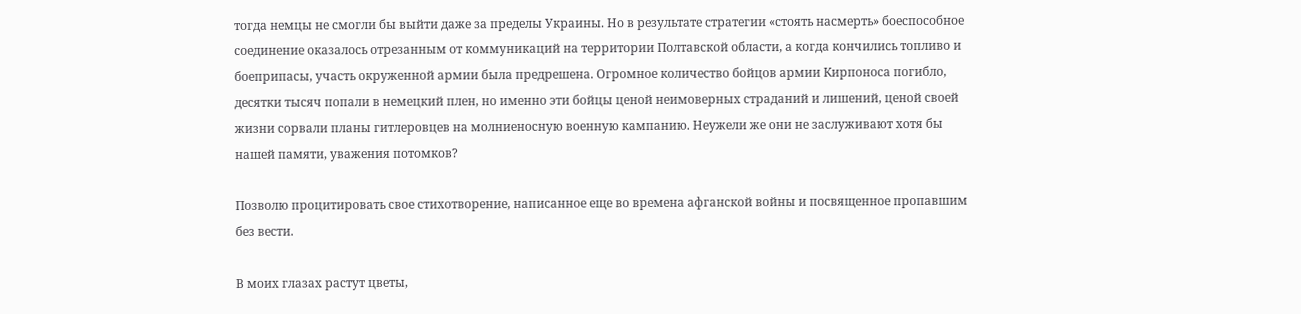тогда немцы не смогли бы выйти даже за пределы Украины. Но в результате стратегии «стоять насмерть» боеспособное соединение оказалось отрезанным от коммуникаций на территории Полтавской области, а когда кончились топливо и боеприпасы, участь окруженной армии была предрешена. Огромное количество бойцов армии Кирпоноса погибло, десятки тысяч попали в немецкий плен, но именно эти бойцы ценой неимоверных страданий и лишений, ценой своей жизни сорвали планы гитлеровцев на молниеносную военную кампанию. Неужели же они не заслуживают хотя бы нашей памяти, уважения потомков?

Позволю процитировать свое стихотворение, написанное еще во времена афганской войны и посвященное пропавшим без вести.

В моих глазах растут цветы,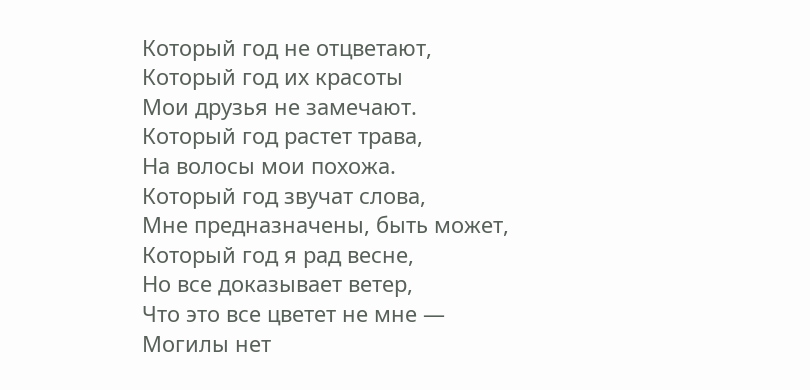Который год не отцветают,
Который год их красоты
Мои друзья не замечают.
Который год растет трава,
На волосы мои похожа.
Который год звучат слова,
Мне предназначены, быть может,
Который год я рад весне,
Но все доказывает ветер,
Что это все цветет не мне —
Могилы нет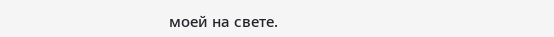моей на свете.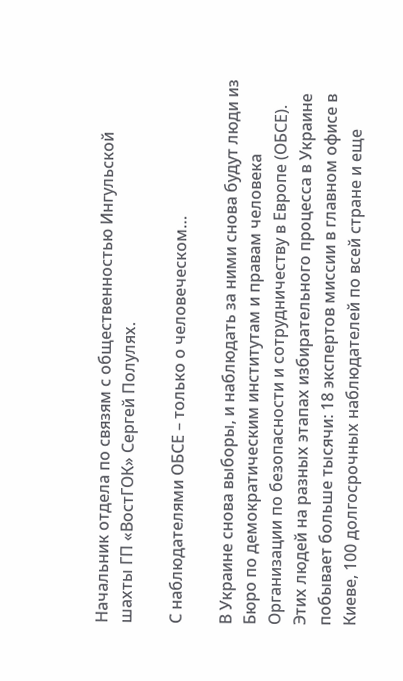Начальник отдела по связям с общественностью Ингульской шахты ГП «ВостГОК» Сергей Полулях.

С наблюдателями ОБСЕ – только о человеческом…

В Украине снова выборы, и наблюдать за ними снова будут люди из Бюро по демократическим институтам и правам человека Организации по безопасности и сотрудничеству в Европе (ОБСЕ). Этих людей на разных этапах избирательного процесса в Украине побывает больше тысячи: 18 экспертов миссии в главном офисе в Киеве, 100 долгосрочных наблюдателей по всей стране и еще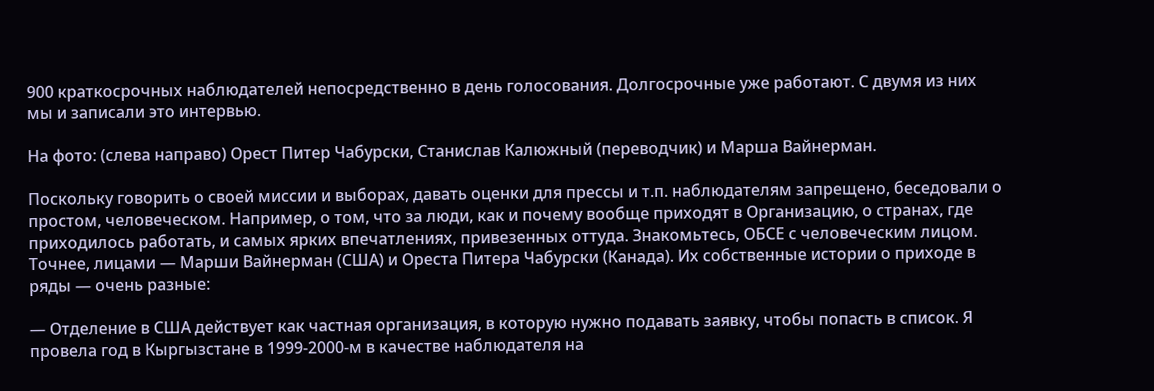900 краткосрочных наблюдателей непосредственно в день голосования. Долгосрочные уже работают. С двумя из них мы и записали это интервью.

На фото: (слева направо) Орест Питер Чабурски, Станислав Калюжный (переводчик) и Марша Вайнерман.

Поскольку говорить о своей миссии и выборах, давать оценки для прессы и т.п. наблюдателям запрещено, беседовали о простом, человеческом. Например, о том, что за люди, как и почему вообще приходят в Организацию, о странах, где приходилось работать, и самых ярких впечатлениях, привезенных оттуда. Знакомьтесь, ОБСЕ с человеческим лицом. Точнее, лицами — Марши Вайнерман (США) и Ореста Питера Чабурски (Канада). Их собственные истории о приходе в ряды — очень разные:

— Отделение в США действует как частная организация, в которую нужно подавать заявку, чтобы попасть в список. Я провела год в Кыргызстане в 1999-2000-м в качестве наблюдателя на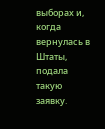выборах и, когда вернулась в Штаты, подала такую заявку.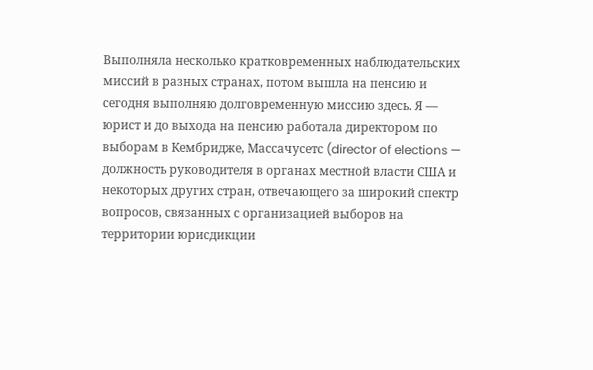Выполняла несколько кратковременных наблюдательских миссий в разных странах, потом вышла на пенсию и сегодня выполняю долговременную миссию здесь. Я — юрист и до выхода на пенсию работала директором по выборам в Кембридже, Массачусетс (director of elections — должность руководителя в органах местной власти США и некоторых других стран, отвечающего за широкий спектр вопросов, связанных с организацией выборов на территории юрисдикции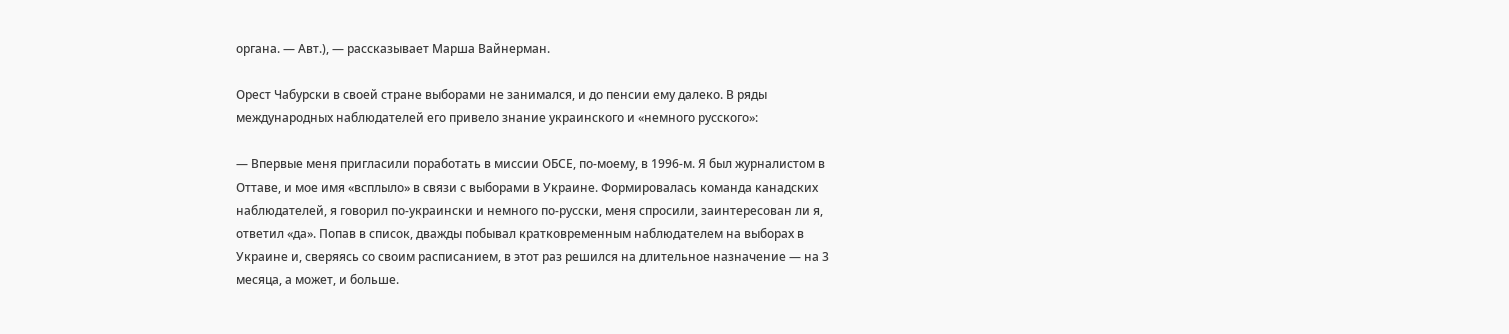органа. — Авт.), — рассказывает Марша Вайнерман.

Орест Чабурски в своей стране выборами не занимался, и до пенсии ему далеко. В ряды международных наблюдателей его привело знание украинского и «немного русского»:

— Впервые меня пригласили поработать в миссии ОБСЕ, по-моему, в 1996-м. Я был журналистом в Оттаве, и мое имя «всплыло» в связи с выборами в Украине. Формировалась команда канадских наблюдателей, я говорил по-украински и немного по-русски, меня спросили, заинтересован ли я, ответил «да». Попав в список, дважды побывал кратковременным наблюдателем на выборах в Украине и, сверяясь со своим расписанием, в этот раз решился на длительное назначение — на 3 месяца, а может, и больше.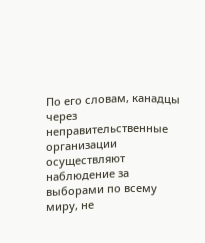По его словам, канадцы через неправительственные организации осуществляют наблюдение за выборами по всему миру, не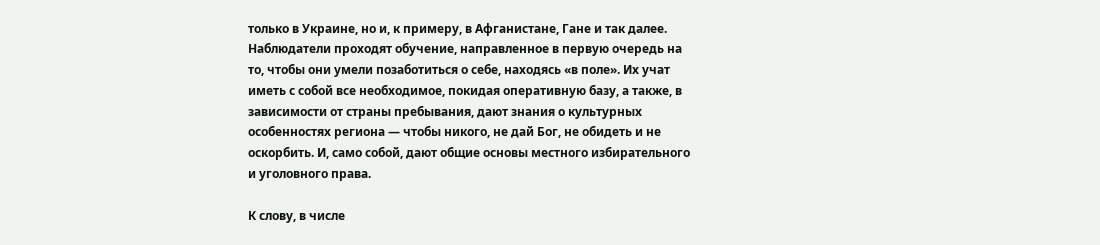только в Украине, но и, к примеру, в Афганистане, Гане и так далее. Наблюдатели проходят обучение, направленное в первую очередь на то, чтобы они умели позаботиться о себе, находясь «в поле». Их учат иметь с собой все необходимое, покидая оперативную базу, а также, в зависимости от страны пребывания, дают знания о культурных особенностях региона — чтобы никого, не дай Бог, не обидеть и не оскорбить. И, само собой, дают общие основы местного избирательного и уголовного права.

К слову, в числе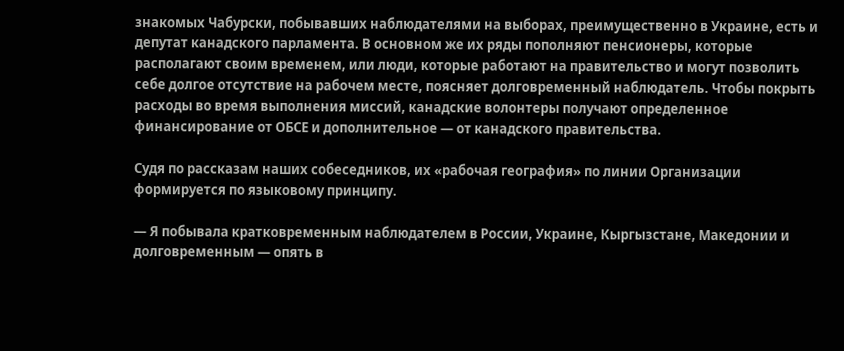знакомых Чабурски, побывавших наблюдателями на выборах, преимущественно в Украине, есть и депутат канадского парламента. В основном же их ряды пополняют пенсионеры, которые располагают своим временем, или люди, которые работают на правительство и могут позволить себе долгое отсутствие на рабочем месте, поясняет долговременный наблюдатель. Чтобы покрыть расходы во время выполнения миссий, канадские волонтеры получают определенное финансирование от ОБСЕ и дополнительное — от канадского правительства.

Судя по рассказам наших собеседников, их «рабочая география» по линии Организации формируется по языковому принципу.

— Я побывала кратковременным наблюдателем в России, Украине, Кыргызстане, Македонии и долговременным — опять в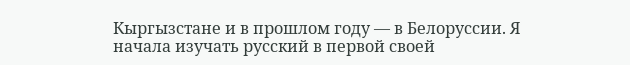Кыргызстане и в прошлом году — в Белоруссии. Я начала изучать русский в первой своей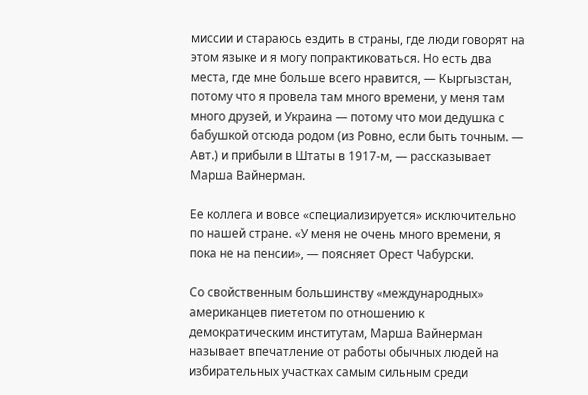миссии и стараюсь ездить в страны, где люди говорят на этом языке и я могу попрактиковаться. Но есть два места, где мне больше всего нравится, — Кыргызстан, потому что я провела там много времени, у меня там много друзей, и Украина — потому что мои дедушка с бабушкой отсюда родом (из Ровно, если быть точным. — Авт.) и прибыли в Штаты в 1917-м, — рассказывает Марша Вайнерман.

Ее коллега и вовсе «специализируется» исключительно по нашей стране. «У меня не очень много времени, я пока не на пенсии», — поясняет Орест Чабурски.

Со свойственным большинству «международных» американцев пиететом по отношению к демократическим институтам, Марша Вайнерман называет впечатление от работы обычных людей на избирательных участках самым сильным среди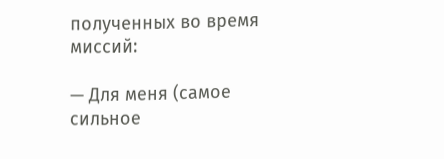полученных во время миссий:

— Для меня (самое сильное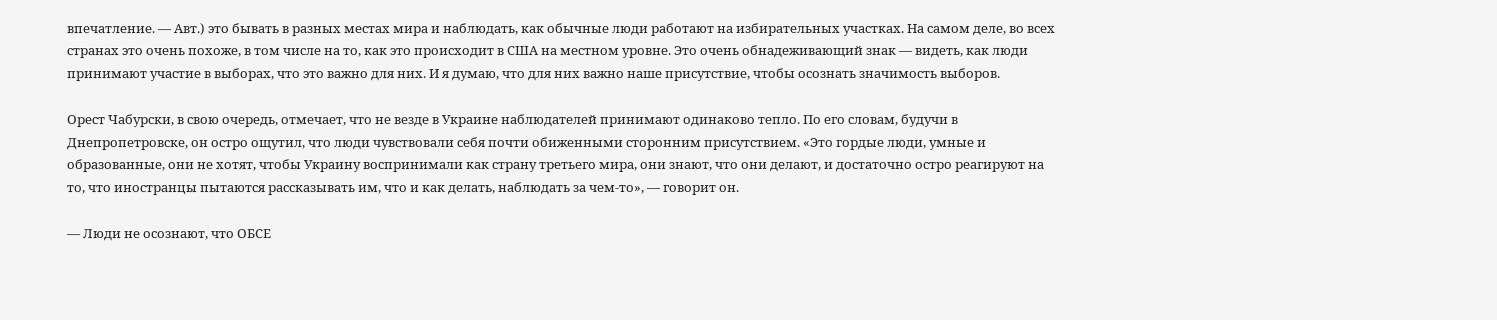впечатление. — Авт.) это бывать в разных местах мира и наблюдать, как обычные люди работают на избирательных участках. На самом деле, во всех странах это очень похоже, в том числе на то, как это происходит в США на местном уровне. Это очень обнадеживающий знак — видеть, как люди принимают участие в выборах, что это важно для них. И я думаю, что для них важно наше присутствие, чтобы осознать значимость выборов.

Орест Чабурски, в свою очередь, отмечает, что не везде в Украине наблюдателей принимают одинаково тепло. По его словам, будучи в Днепропетровске, он остро ощутил, что люди чувствовали себя почти обиженными сторонним присутствием. «Это гордые люди, умные и образованные, они не хотят, чтобы Украину воспринимали как страну третьего мира, они знают, что они делают, и достаточно остро реагируют на то, что иностранцы пытаются рассказывать им, что и как делать, наблюдать за чем-то», — говорит он.

— Люди не осознают, что ОБСЕ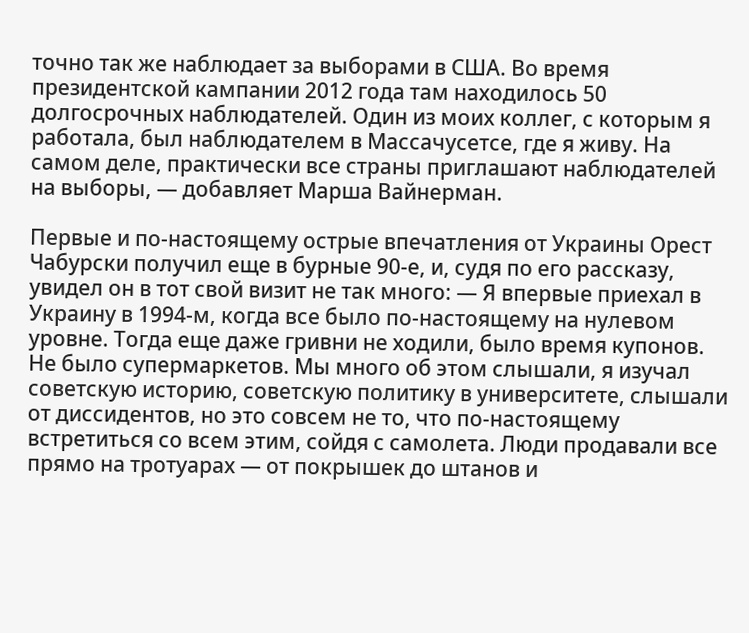точно так же наблюдает за выборами в США. Во время президентской кампании 2012 года там находилось 50 долгосрочных наблюдателей. Один из моих коллег, с которым я работала, был наблюдателем в Массачусетсе, где я живу. На самом деле, практически все страны приглашают наблюдателей на выборы, — добавляет Марша Вайнерман.

Первые и по-настоящему острые впечатления от Украины Орест Чабурски получил еще в бурные 90-е, и, судя по его рассказу, увидел он в тот свой визит не так много: — Я впервые приехал в Украину в 1994-м, когда все было по-настоящему на нулевом уровне. Тогда еще даже гривни не ходили, было время купонов. Не было супермаркетов. Мы много об этом слышали, я изучал советскую историю, советскую политику в университете, слышали от диссидентов, но это совсем не то, что по-настоящему встретиться со всем этим, сойдя с самолета. Люди продавали все прямо на тротуарах — от покрышек до штанов и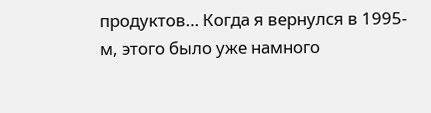продуктов… Когда я вернулся в 1995-м, этого было уже намного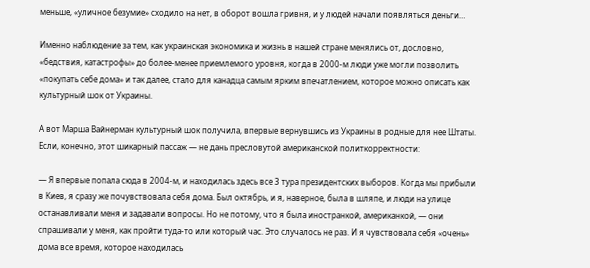меньше, «уличное безумие» сходило на нет, в оборот вошла гривня, и у людей начали появляться деньги…

Именно наблюдение за тем, как украинская экономика и жизнь в нашей стране менялись от, дословно, «бедствия, катастрофы» до более-менее приемлемого уровня, когда в 2000-м люди уже могли позволить «покупать себе дома» и так далее, стало для канадца самым ярким впечатлением, которое можно описать как культурный шок от Украины.

А вот Марша Вайнерман культурный шок получила, впервые вернувшись из Украины в родные для нее Штаты. Если, конечно, этот шикарный пассаж — не дань пресловутой американской политкорректности:

— Я впервые попала сюда в 2004-м, и находилась здесь все 3 тура президентских выборов. Когда мы прибыли в Киев, я сразу же почувствовала себя дома. Был октябрь, и я, наверное, была в шляпе, и люди на улице останавливали меня и задавали вопросы. Но не потому, что я была иностранкой, американкой, — они спрашивали у меня, как пройти туда-то или который час. Это случалось не раз. И я чувствовала себя «очень» дома все время, которое находилась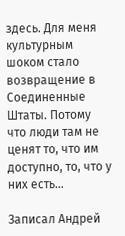здесь. Для меня культурным шоком стало возвращение в Соединенные Штаты. Потому что люди там не ценят то, что им доступно, то, что у них есть…

Записал Андрей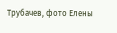Трубачев, фото Елены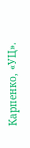Карпенко, «УЦ».